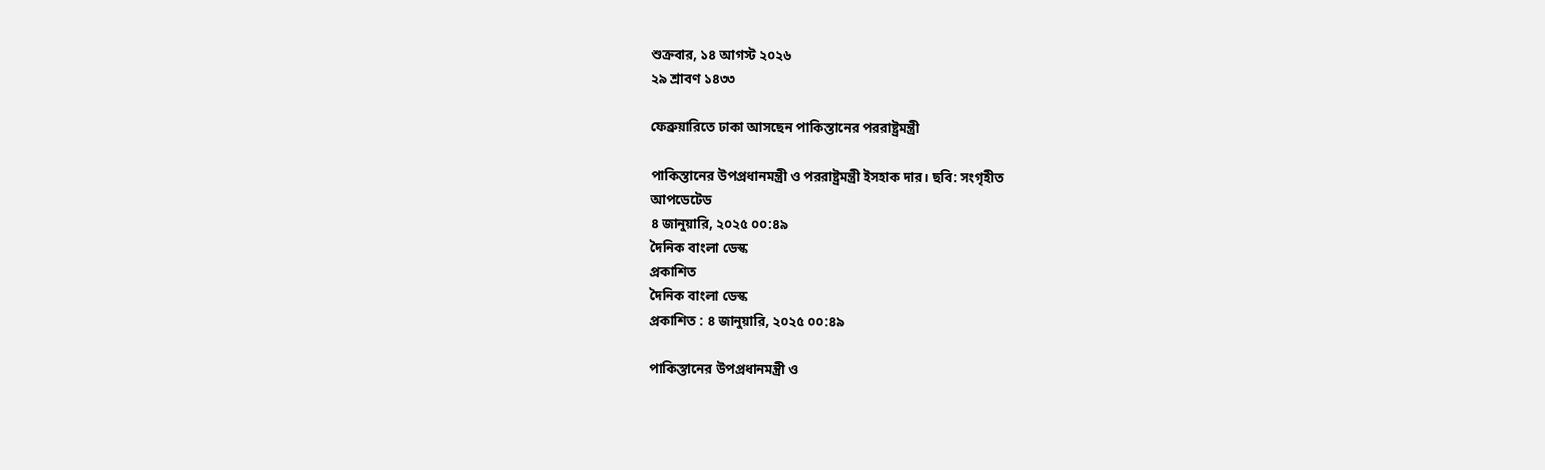শুক্রবার, ১৪ আগস্ট ২০২৬
২৯ শ্রাবণ ১৪৩৩

ফেব্রুয়ারিতে ঢাকা আসছেন পাকিস্তানের পররাষ্ট্রমন্ত্রী

পাকিস্তানের উপপ্রধানমন্ত্রী ও পররাষ্ট্রমন্ত্রী ইসহাক দার। ছবি: সংগৃহীত
আপডেটেড
৪ জানুয়ারি, ২০২৫ ০০:৪৯
দৈনিক বাংলা ডেস্ক
প্রকাশিত
দৈনিক বাংলা ডেস্ক
প্রকাশিত : ৪ জানুয়ারি, ২০২৫ ০০:৪৯

পাকিস্তানের উপপ্রধানমন্ত্রী ও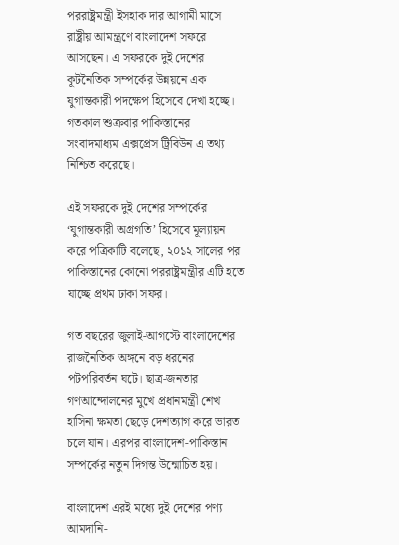পররাষ্ট্রমন্ত্রী ইসহাক দার আগামী মাসে রাষ্ট্রীয় আমন্ত্রণে বাংলাদেশ সফরে আসছেন। এ সফরকে দুই দেশের কূটনৈতিক সম্পর্কের উন্নয়নে এক যুগান্তকারী পদক্ষেপ হিসেবে দেখা হচ্ছে। গতকাল শুক্রবার পাকিস্তানের সংবাদমাধ্যম এক্সপ্রেস ট্রিবিউন এ তথ্য নিশ্চিত করেছে।

এই সফরকে দুই দেশের সম্পর্কের ‘যুগান্তকারী অগ্রগতি’ হিসেবে মূল্যায়ন করে পত্রিকাটি বলেছে, ২০১২ সালের পর পাকিস্তানের কোনো পররাষ্ট্রমন্ত্রীর এটি হতে যাচ্ছে প্রথম ঢাকা সফর।

গত বছরের জুলাই-আগস্টে বাংলাদেশের রাজনৈতিক অঙ্গনে বড় ধরনের পটপরিবর্তন ঘটে। ছাত্র-জনতার গণআন্দোলনের মুখে প্রধানমন্ত্রী শেখ হাসিনা ক্ষমতা ছেড়ে দেশত্যাগ করে ভারত চলে যান। এরপর বাংলাদেশ-পাকিস্তান সম্পর্কের নতুন দিগন্ত উন্মোচিত হয়।

বাংলাদেশ এরই মধ্যে দুই দেশের পণ্য আমদানি-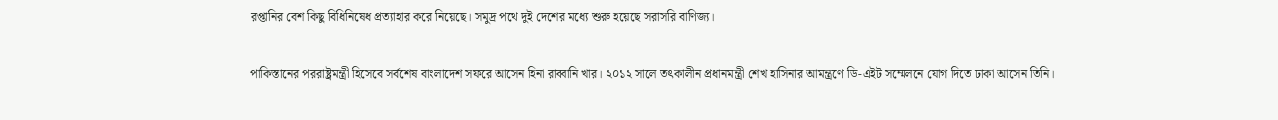রপ্তানির বেশ কিছু বিধিনিষেধ প্রত্যাহার করে নিয়েছে। সমুদ্র পথে দুই দেশের মধ্যে শুরু হয়েছে সরাসরি বাণিজ্য।

পাকিস্তানের পররাষ্ট্রমন্ত্রী হিসেবে সর্বশেষ বাংলাদেশ সফরে আসেন হিনা রাব্বানি খার। ২০১২ সালে তৎকালীন প্রধানমন্ত্রী শেখ হাসিনার আমন্ত্রণে ডি-এইট সম্মেলনে যোগ দিতে ঢাকা আসেন তিনি।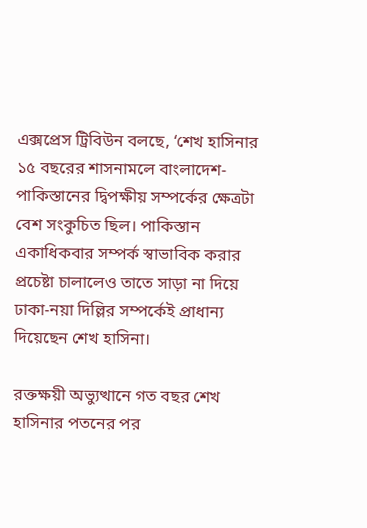এক্সপ্রেস ট্রিবিউন বলছে, ‘শেখ হাসিনার ১৫ বছরের শাসনামলে বাংলাদেশ-পাকিস্তানের দ্বিপক্ষীয় সম্পর্কের ক্ষেত্রটা বেশ সংকুচিত ছিল। পাকিস্তান একাধিকবার সম্পর্ক স্বাভাবিক করার প্রচেষ্টা চালালেও তাতে সাড়া না দিয়ে ঢাকা-নয়া দিল্লির সম্পর্কেই প্রাধান্য দিয়েছেন শেখ হাসিনা।

রক্তক্ষয়ী অভ্যুত্থানে গত বছর শেখ হাসিনার পতনের পর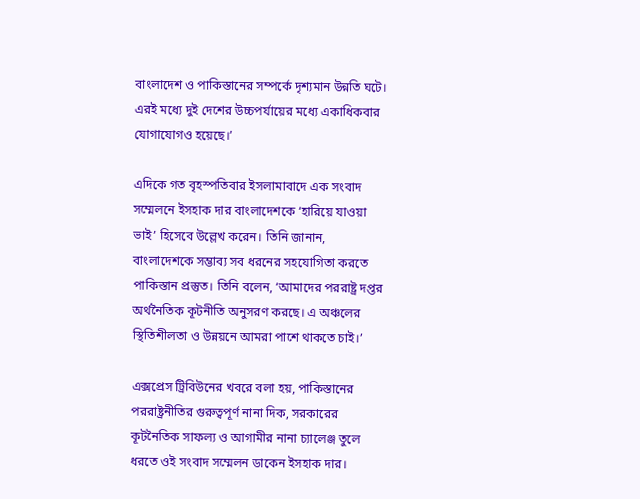বাংলাদেশ ও পাকিস্তানের সম্পর্কে দৃশ্যমান উন্নতি ঘটে। এরই মধ্যে দুই দেশের উচ্চপর্যায়ের মধ্যে একাধিকবার যোগাযোগও হয়েছে।’

এদিকে গত বৃহস্পতিবার ইসলামাবাদে এক সংবাদ সম্মেলনে ইসহাক দার বাংলাদেশকে ‘হারিয়ে যাওয়া ভাই’ হিসেবে উল্লেখ করেন। তিনি জানান, বাংলাদেশকে সম্ভাব্য সব ধরনের সহযোগিতা করতে পাকিস্তান প্রস্তুত। তিনি বলেন, ‘আমাদের পররাষ্ট্র দপ্তর অর্থনৈতিক কূটনীতি অনুসরণ করছে। এ অঞ্চলের স্থিতিশীলতা ও উন্নয়নে আমরা পাশে থাকতে চাই।’

এক্সপ্রেস ট্রিবিউনের খবরে বলা হয়, পাকিস্তানের পররাষ্ট্রনীতির গুরুত্বপূর্ণ নানা দিক, সরকারের কূটনৈতিক সাফল্য ও আগামীর নানা চ্যালেঞ্জ তুলে ধরতে ওই সংবাদ সম্মেলন ডাকেন ইসহাক দার।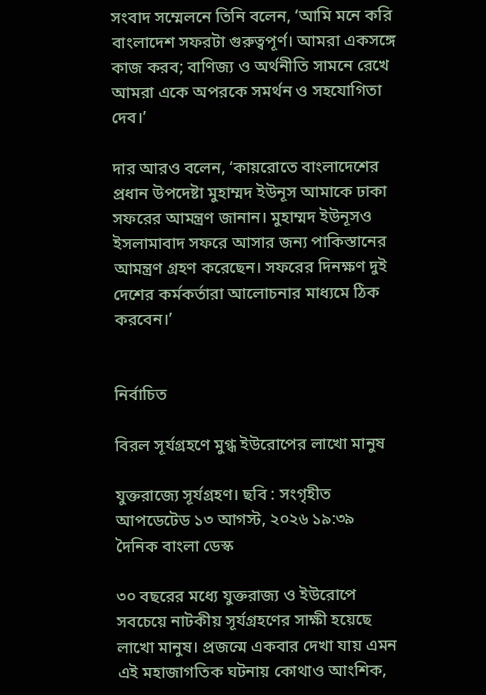সংবাদ সম্মেলনে তিনি বলেন, ‘আমি মনে করি বাংলাদেশ সফরটা গুরুত্বপূর্ণ। আমরা একসঙ্গে কাজ করব; বাণিজ্য ও অর্থনীতি সামনে রেখে আমরা একে অপরকে সমর্থন ও সহযোগিতা দেব।’

দার আরও বলেন, ‘কায়রোতে বাংলাদেশের প্রধান উপদেষ্টা মুহাম্মদ ইউনূস আমাকে ঢাকা সফরের আমন্ত্রণ জানান। মুহাম্মদ ইউনূসও ইসলামাবাদ সফরে আসার জন্য পাকিস্তানের আমন্ত্রণ গ্রহণ করেছেন। সফরের দিনক্ষণ দুই দেশের কর্মকর্তারা আলোচনার মাধ্যমে ঠিক করবেন।’


নির্বাচিত

বিরল সূর্যগ্রহণে মুগ্ধ ইউরোপের লাখো মানুষ

যুক্তরাজ্যে সূর্যগ্রহণ। ছবি : সংগৃহীত
আপডেটেড ১৩ আগস্ট, ২০২৬ ১৯:৩৯
দৈনিক বাংলা ডেস্ক

৩০ বছরের মধ্যে যুক্তরাজ্য ও ইউরোপে সবচেয়ে নাটকীয় সূর্যগ্রহণের সাক্ষী হয়েছে লাখো মানুষ। প্রজন্মে একবার দেখা যায় এমন এই মহাজাগতিক ঘটনায় কোথাও আংশিক,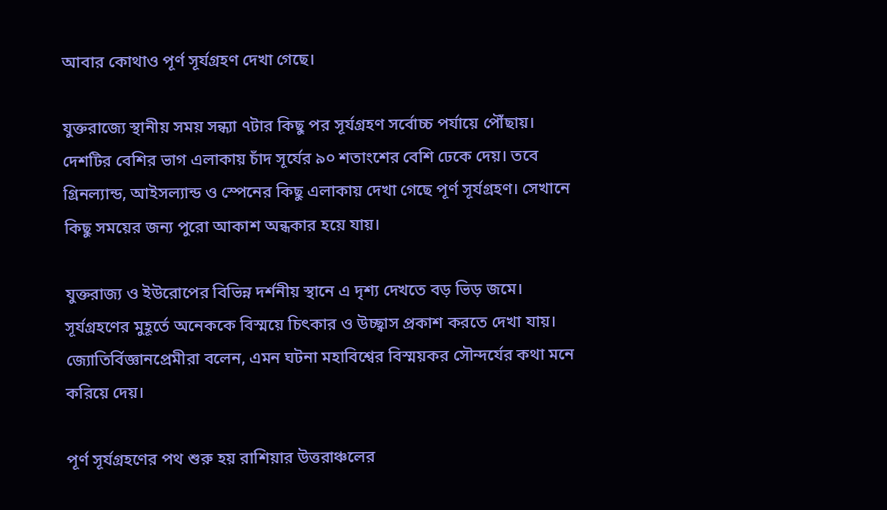আবার কোথাও পূর্ণ সূর্যগ্রহণ দেখা গেছে।

যুক্তরাজ্যে স্থানীয় সময় সন্ধ্যা ৭টার কিছু পর সূর্যগ্রহণ সর্বোচ্চ পর্যায়ে পৌঁছায়। দেশটির বেশির ভাগ এলাকায় চাঁদ সূর্যের ৯০ শতাংশের বেশি ঢেকে দেয়। তবে গ্রিনল্যান্ড, আইসল্যান্ড ও স্পেনের কিছু এলাকায় দেখা গেছে পূর্ণ সূর্যগ্রহণ। সেখানে কিছু সময়ের জন্য পুরো আকাশ অন্ধকার হয়ে যায়।

যুক্তরাজ্য ও ইউরোপের বিভিন্ন দর্শনীয় স্থানে এ দৃশ্য দেখতে বড় ভিড় জমে। সূর্যগ্রহণের মুহূর্তে অনেককে বিস্ময়ে চিৎকার ও উচ্ছ্বাস প্রকাশ করতে দেখা যায়। জ্যোতির্বিজ্ঞানপ্রেমীরা বলেন, এমন ঘটনা মহাবিশ্বের বিস্ময়কর সৌন্দর্যের কথা মনে করিয়ে দেয়।

পূর্ণ সূর্যগ্রহণের পথ শুরু হয় রাশিয়ার উত্তরাঞ্চলের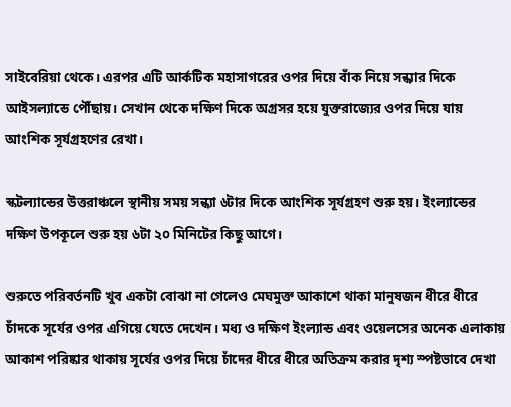সাইবেরিয়া থেকে। এরপর এটি আর্কটিক মহাসাগরের ওপর দিয়ে বাঁক নিয়ে সন্ধ্যার দিকে আইসল্যান্ডে পৌঁছায়। সেখান থেকে দক্ষিণ দিকে অগ্রসর হয়ে যুক্তরাজ্যের ওপর দিয়ে যায় আংশিক সূর্যগ্রহণের রেখা।

স্কটল্যান্ডের উত্তরাঞ্চলে স্থানীয় সময় সন্ধ্যা ৬টার দিকে আংশিক সূর্যগ্রহণ শুরু হয়। ইংল্যান্ডের দক্ষিণ উপকূলে শুরু হয় ৬টা ২০ মিনিটের কিছু আগে।

শুরুতে পরিবর্তনটি খুব একটা বোঝা না গেলেও মেঘমুক্ত আকাশে থাকা মানুষজন ধীরে ধীরে চাঁদকে সূর্যের ওপর এগিয়ে যেতে দেখেন। মধ্য ও দক্ষিণ ইংল্যান্ড এবং ওয়েলসের অনেক এলাকায় আকাশ পরিষ্কার থাকায় সূর্যের ওপর দিয়ে চাঁদের ধীরে ধীরে অতিক্রম করার দৃশ্য স্পষ্টভাবে দেখা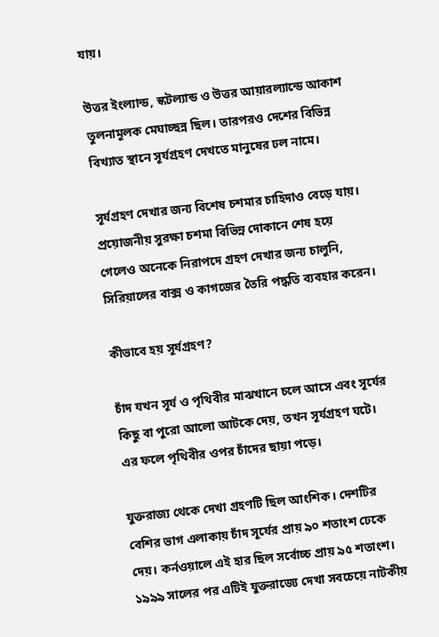যায়।

উত্তর ইংল্যান্ড, স্কটল্যান্ড ও উত্তর আয়ারল্যান্ডে আকাশ তুলনামূলক মেঘাচ্ছন্ন ছিল। তারপরও দেশের বিভিন্ন বিখ্যাত স্থানে সূর্যগ্রহণ দেখতে মানুষের ঢল নামে।

সূর্যগ্রহণ দেখার জন্য বিশেষ চশমার চাহিদাও বেড়ে যায়। প্রয়োজনীয় সুরক্ষা চশমা বিভিন্ন দোকানে শেষ হয়ে গেলেও অনেকে নিরাপদে গ্রহণ দেখার জন্য চালুনি, সিরিয়ালের বাক্স ও কাগজের তৈরি পদ্ধতি ব্যবহার করেন।

কীভাবে হয় সূর্যগ্রহণ?

চাঁদ যখন সূর্য ও পৃথিবীর মাঝখানে চলে আসে এবং সূর্যের কিছু বা পুরো আলো আটকে দেয়, তখন সূর্যগ্রহণ ঘটে। এর ফলে পৃথিবীর ওপর চাঁদের ছায়া পড়ে।

যুক্তরাজ্য থেকে দেখা গ্রহণটি ছিল আংশিক। দেশটির বেশির ভাগ এলাকায় চাঁদ সূর্যের প্রায় ৯০ শতাংশ ঢেকে দেয়। কর্নওয়ালে এই হার ছিল সর্বোচ্চ প্রায় ৯৫ শতাংশ। ১৯৯৯ সালের পর এটিই যুক্তরাজ্যে দেখা সবচেয়ে নাটকীয়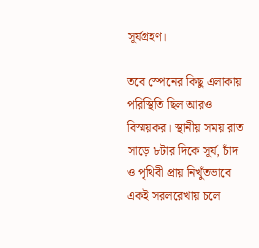সূর্যগ্রহণ।

তবে স্পেনের কিছু এলাকায় পরিস্থিতি ছিল আরও বিস্ময়কর। স্থানীয় সময় রাত সাড়ে ৮টার দিকে সূর্য, চাঁদ ও পৃথিবী প্রায় নিখুঁতভাবে একই সরলরেখায় চলে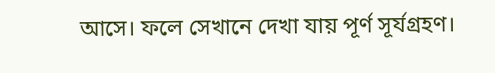আসে। ফলে সেখানে দেখা যায় পূর্ণ সূর্যগ্রহণ।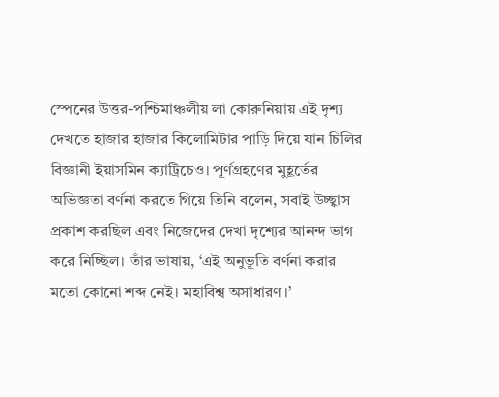স্পেনের উত্তর-পশ্চিমাঞ্চলীয় লা কোরুনিয়ায় এই দৃশ্য দেখতে হাজার হাজার কিলোমিটার পাড়ি দিয়ে যান চিলির বিজ্ঞানী ইয়াসমিন ক্যাট্রিচেও। পূর্ণগ্রহণের মুহূর্তের অভিজ্ঞতা বর্ণনা করতে গিয়ে তিনি বলেন, সবাই উচ্ছ্বাস প্রকাশ করছিল এবং নিজেদের দেখা দৃশ্যের আনন্দ ভাগ করে নিচ্ছিল। তাঁর ভাষায়, ‘এই অনুভূতি বর্ণনা করার মতো কোনো শব্দ নেই। মহাবিশ্ব অসাধারণ।’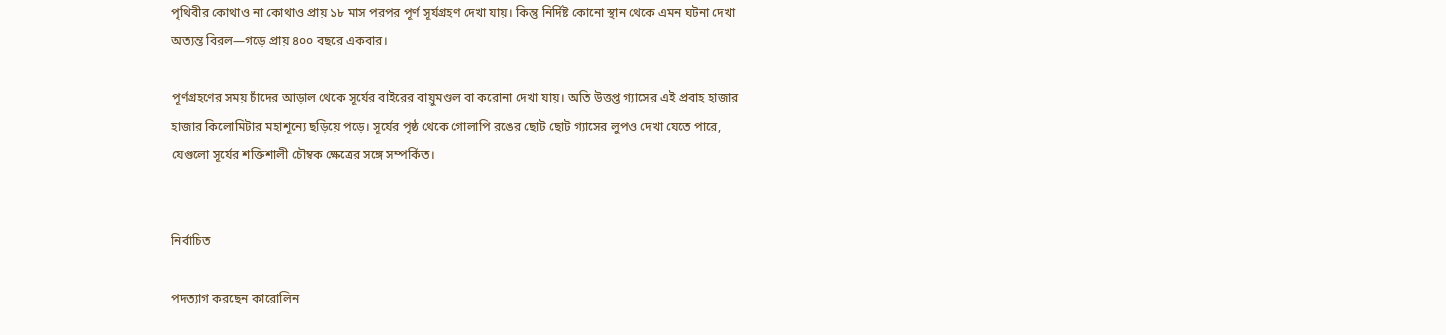পৃথিবীর কোথাও না কোথাও প্রায় ১৮ মাস পরপর পূর্ণ সূর্যগ্রহণ দেখা যায়। কিন্তু নির্দিষ্ট কোনো স্থান থেকে এমন ঘটনা দেখা অত্যন্ত বিরল—গড়ে প্রায় ৪০০ বছরে একবার।

পূর্ণগ্রহণের সময় চাঁদের আড়াল থেকে সূর্যের বাইরের বায়ুমণ্ডল বা করোনা দেখা যায়। অতি উত্তপ্ত গ্যাসের এই প্রবাহ হাজার হাজার কিলোমিটার মহাশূন্যে ছড়িয়ে পড়ে। সূর্যের পৃষ্ঠ থেকে গোলাপি রঙের ছোট ছোট গ্যাসের লুপও দেখা যেতে পারে, যেগুলো সূর্যের শক্তিশালী চৌম্বক ক্ষেত্রের সঙ্গে সম্পর্কিত।


নির্বাচিত

পদত্যাগ করছেন কারোলিন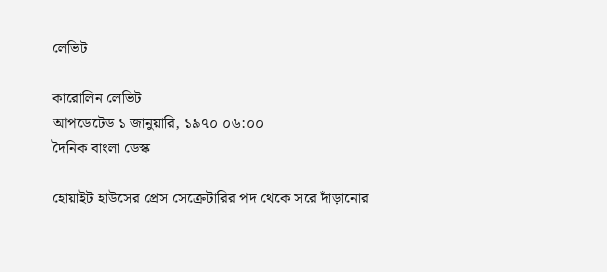লেভিট

কারোলিন লেভিট
আপডেটেড ১ জানুয়ারি, ১৯৭০ ০৬:০০
দৈনিক বাংলা ডেস্ক

হোয়াইট হাউসের প্রেস সেক্রেটারির পদ থেকে সরে দাঁড়ানোর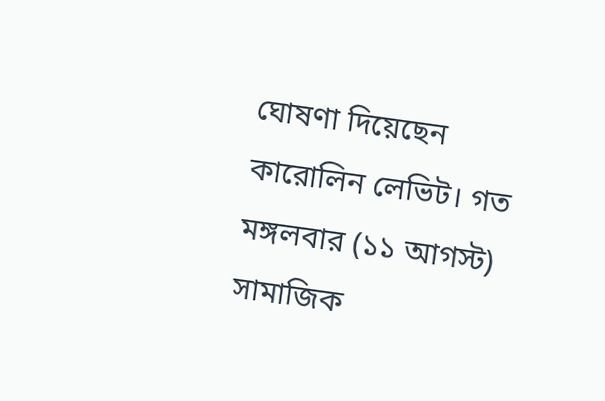ঘোষণা দিয়েছেন কারোলিন লেভিট। গত মঙ্গলবার (১১ আগস্ট) সামাজিক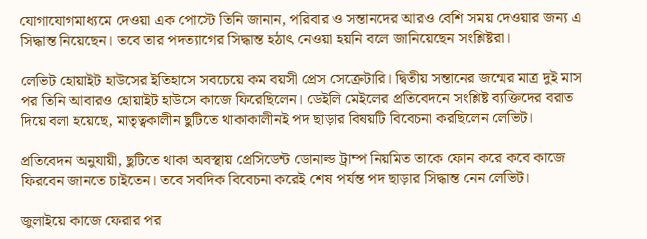যোগাযোগমাধ্যমে দেওয়া এক পোস্টে তিনি জানান, পরিবার ও সন্তানদের আরও বেশি সময় দেওয়ার জন্য এ সিদ্ধান্ত নিয়েছেন। তবে তার পদত্যাগের সিদ্ধান্ত হঠাৎ নেওয়া হয়নি বলে জানিয়েছেন সংশ্লিষ্টরা।

লেভিট হোয়াইট হাউসের ইতিহাসে সবচেয়ে কম বয়সী প্রেস সেক্রেটারি। দ্বিতীয় সন্তানের জন্মের মাত্র দুই মাস পর তিনি আবারও হোয়াইট হাউসে কাজে ফিরেছিলেন। ডেইলি মেইলের প্রতিবেদনে সংশ্লিষ্ট ব্যক্তিদের বরাত দিয়ে বলা হয়েছে, মাতৃত্বকালীন ছুটিতে থাকাকালীনই পদ ছাড়ার বিষয়টি বিবেচনা করছিলেন লেভিট।

প্রতিবেদন অনুযায়ী, ছুটিতে থাকা অবস্থায় প্রেসিডেন্ট ডোনাল্ড ট্রাম্প নিয়মিত তাকে ফোন করে কবে কাজে ফিরবেন জানতে চাইতেন। তবে সবদিক বিবেচনা করেই শেষ পর্যন্ত পদ ছাড়ার সিদ্ধান্ত নেন লেভিট।

জুলাইয়ে কাজে ফেরার পর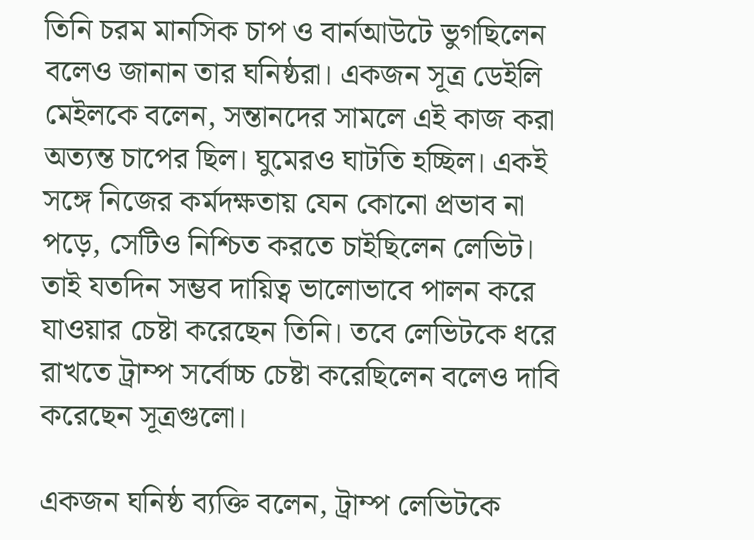তিনি চরম মানসিক চাপ ও বার্নআউটে ভুগছিলেন বলেও জানান তার ঘনিষ্ঠরা। একজন সূত্র ডেইলি মেইলকে বলেন, সন্তানদের সামলে এই কাজ করা অত্যন্ত চাপের ছিল। ঘুমেরও ঘাটতি হচ্ছিল। একই সঙ্গে নিজের কর্মদক্ষতায় যেন কোনো প্রভাব না পড়ে, সেটিও নিশ্চিত করতে চাইছিলেন লেভিট। তাই যতদিন সম্ভব দায়িত্ব ভালোভাবে পালন করে যাওয়ার চেষ্টা করেছেন তিনি। তবে লেভিটকে ধরে রাখতে ট্রাম্প সর্বোচ্চ চেষ্টা করেছিলেন বলেও দাবি করেছেন সূত্রগুলো।

একজন ঘনিষ্ঠ ব্যক্তি বলেন, ট্রাম্প লেভিটকে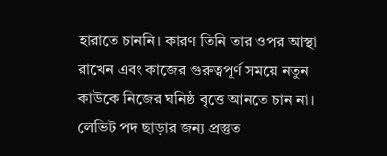হারাতে চাননি। কারণ তিনি তার ওপর আস্থা রাখেন এবং কাজের গুরুত্বপূর্ণ সময়ে নতুন কাউকে নিজের ঘনিষ্ঠ বৃত্তে আনতে চান না। লেভিট পদ ছাড়ার জন্য প্রস্তুত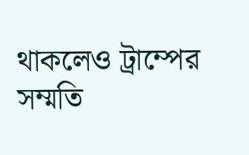থাকলেও ট্রাম্পের সম্মতি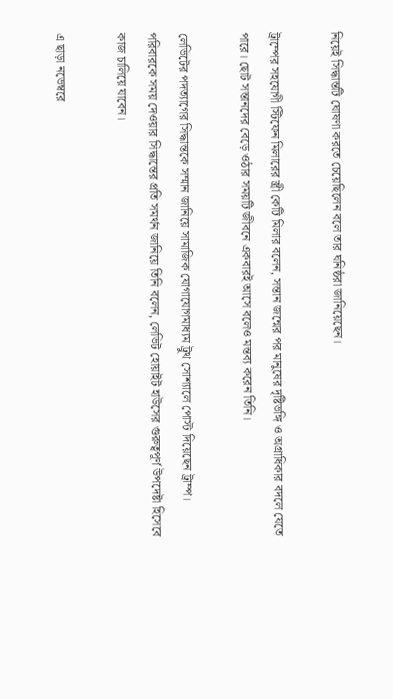নিয়েই সিদ্ধান্তটি ঘোষণা করতে চেয়েছিলেন বলে তার ঘনিষ্ঠরা জানিয়েছেন।

ট্রাম্পের সহযোগী স্টিফেন মিলারের স্ত্রী কেটি মিলার বলেন, সন্তান জন্মের পর মানুষের দৃষ্টিভঙ্গি ও অগ্রাধিকার বদলে যেতে পারে। ছোট সন্তানদের বেড়ে ওঠার সময়টি জীবনে একবারই আসে বলেও মন্তব্য করেন তিনি।

লেভিটের পদত্যাগের সিদ্ধান্তকে সম্মান জানিয়ে সামাজিক যোগাযোগমাধ্যম ট্রুথ সোশ্যালে পোস্ট দিয়েছেন ট্রাম্প। পরিবারকে সময় দেওয়ার সিদ্ধান্তের প্রতি সমর্থন জানিয়ে তিনি বলেন, লেভিট হোয়াইট হাউসের গুরুত্বপূর্ণ উপদেষ্টা হিসেবে কাজ চালিয়ে যাবেন।

এ ছাড়া নভেম্বরে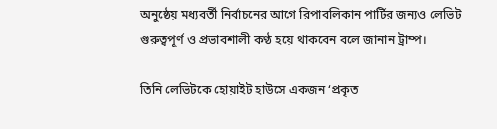অনুষ্ঠেয় মধ্যবর্তী নির্বাচনের আগে রিপাবলিকান পার্টির জন্যও লেভিট গুরুত্বপূর্ণ ও প্রভাবশালী কণ্ঠ হয়ে থাকবেন বলে জানান ট্রাম্প।

তিনি লেভিটকে হোয়াইট হাউসে একজন ‘প্রকৃত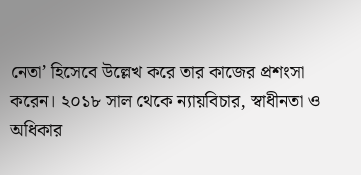নেতা’ হিসেবে উল্লেখ করে তার কাজের প্রশংসা করেন। ২০১৮ সাল থেকে ন্যায়বিচার, স্বাধীনতা ও অধিকার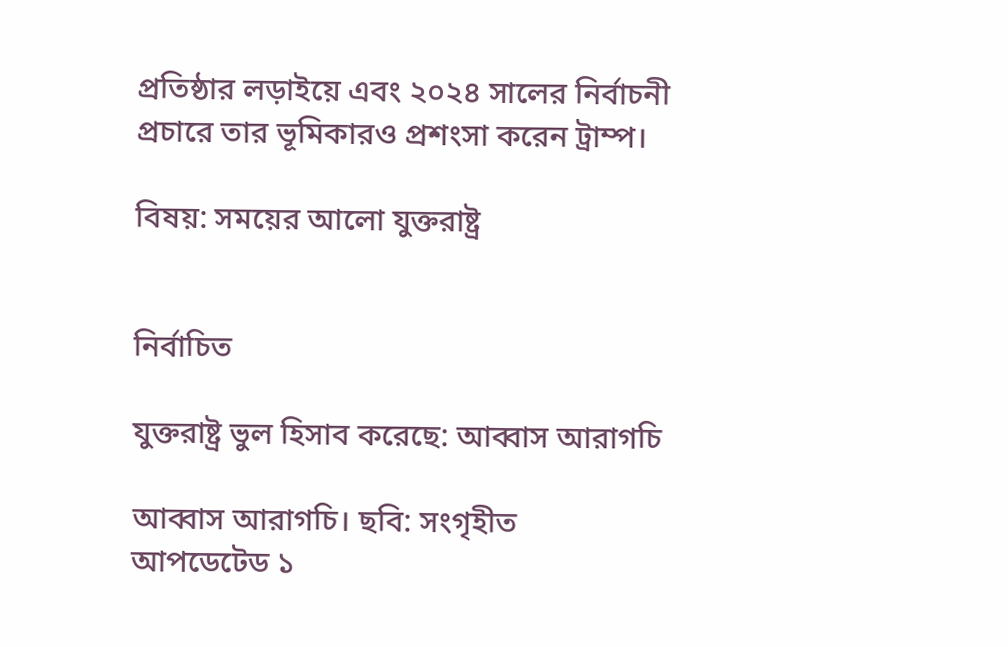প্রতিষ্ঠার লড়াইয়ে এবং ২০২৪ সালের নির্বাচনী প্রচারে তার ভূমিকারও প্রশংসা করেন ট্রাম্প।

বিষয়: সময়ের আলো যুক্তরাষ্ট্র


নির্বাচিত

যুক্তরাষ্ট্র ভুল হিসাব করেছে: আব্বাস আরাগচি

আব্বাস আরাগচি। ছবি: সংগৃহীত
আপডেটেড ১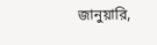জানুয়ারি,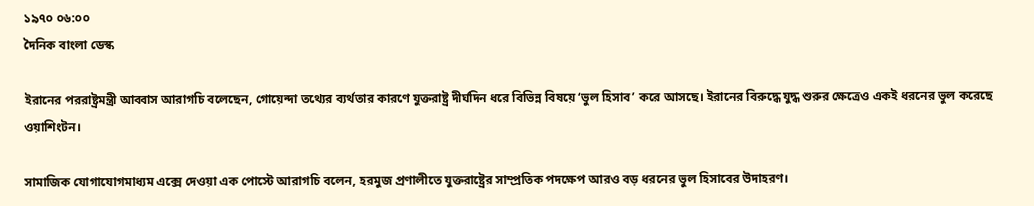১৯৭০ ০৬:০০
দৈনিক বাংলা ডেস্ক

ইরানের পররাষ্ট্রমন্ত্রী আব্বাস আরাগচি বলেছেন, গোয়েন্দা তথ্যের ব্যর্থতার কারণে যুক্তরাষ্ট্র দীর্ঘদিন ধরে বিভিন্ন বিষয়ে ‘ভুল হিসাব’ করে আসছে। ইরানের বিরুদ্ধে যুদ্ধ শুরুর ক্ষেত্রেও একই ধরনের ভুল করেছে ওয়াশিংটন।

সামাজিক যোগাযোগমাধ্যম এক্সে দেওয়া এক পোস্টে আরাগচি বলেন, হরমুজ প্রণালীতে যুক্তরাষ্ট্রের সাম্প্রতিক পদক্ষেপ আরও বড় ধরনের ভুল হিসাবের উদাহরণ।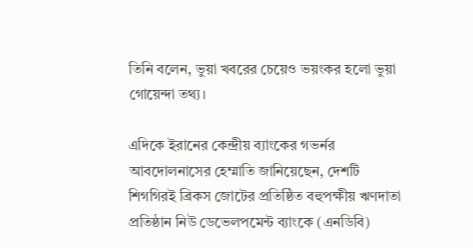তিনি বলেন, ভুয়া খবরের চেয়েও ভয়ংকর হলো ভুয়া গোয়েন্দা তথ্য।

এদিকে ইরানের কেন্দ্রীয় ব্যাংকের গভর্নর আবদোলনাসের হেম্মাতি জানিয়েছেন, দেশটি শিগগিরই ব্রিকস জোটের প্রতিষ্ঠিত বহুপক্ষীয় ঋণদাতা প্রতিষ্ঠান নিউ ডেভেলপমেন্ট ব্যাংকে (এনডিবি)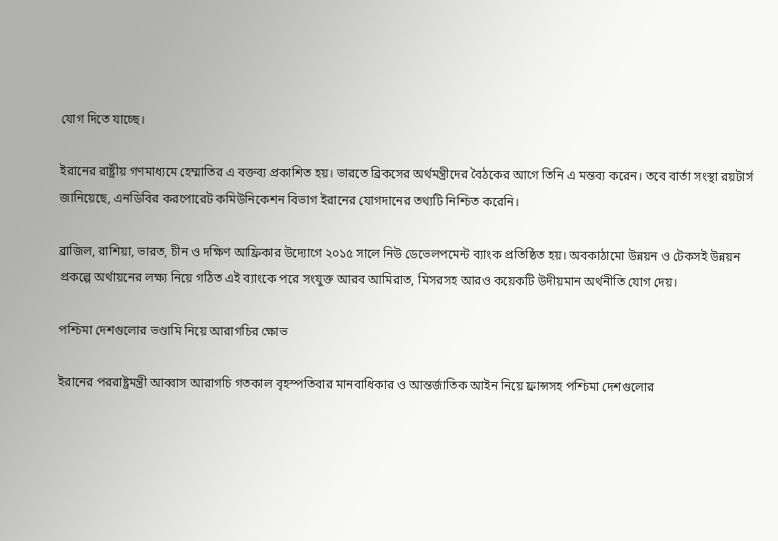যোগ দিতে যাচ্ছে।

ইরানের রাষ্ট্রীয় গণমাধ্যমে হেম্মাতির এ বক্তব্য প্রকাশিত হয়। ভারতে ব্রিকসের অর্থমন্ত্রীদের বৈঠকের আগে তিনি এ মন্তব্য করেন। তবে বার্তা সংস্থা রয়টার্স জানিয়েছে, এনডিবির করপোরেট কমিউনিকেশন বিভাগ ইরানের যোগদানের তথ্যটি নিশ্চিত করেনি।

ব্রাজিল, রাশিয়া, ভারত, চীন ও দক্ষিণ আফ্রিকার উদ্যোগে ২০১৫ সালে নিউ ডেভেলপমেন্ট ব্যাংক প্রতিষ্ঠিত হয়। অবকাঠামো উন্নয়ন ও টেকসই উন্নয়ন প্রকল্পে অর্থায়নের লক্ষ্য নিয়ে গঠিত এই ব্যাংকে পরে সংযুক্ত আরব আমিরাত, মিসরসহ আরও কয়েকটি উদীয়মান অর্থনীতি যোগ দেয়।

পশ্চিমা দেশগুলোর ভণ্ডামি নিয়ে আরাগচির ক্ষোভ

ইরানের পররাষ্ট্রমন্ত্রী আব্বাস আরাগচি গতকাল বৃহস্পতিবার মানবাধিকার ও আন্তর্জাতিক আইন নিয়ে ফ্রান্সসহ পশ্চিমা দেশগুলোর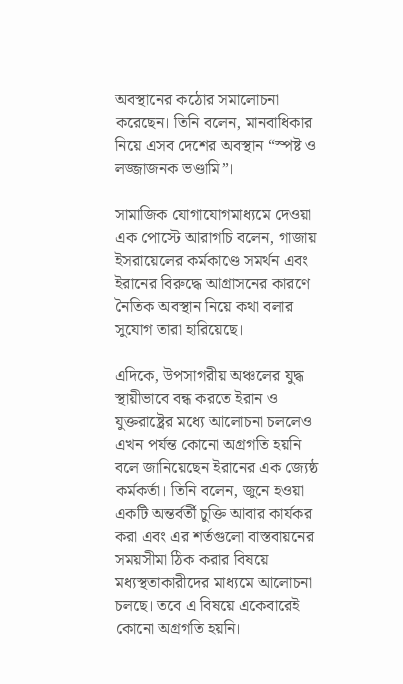অবস্থানের কঠোর সমালোচনা করেছেন। তিনি বলেন, মানবাধিকার নিয়ে এসব দেশের অবস্থান “স্পষ্ট ও লজ্জাজনক ভণ্ডামি”।

সামাজিক যোগাযোগমাধ্যমে দেওয়া এক পোস্টে আরাগচি বলেন, গাজায় ইসরায়েলের কর্মকাণ্ডে সমর্থন এবং ইরানের বিরুদ্ধে আগ্রাসনের কারণে নৈতিক অবস্থান নিয়ে কথা বলার সুযোগ তারা হারিয়েছে।

এদিকে, উপসাগরীয় অঞ্চলের যুদ্ধ স্থায়ীভাবে বন্ধ করতে ইরান ও যুক্তরাষ্ট্রের মধ্যে আলোচনা চললেও এখন পর্যন্ত কোনো অগ্রগতি হয়নি বলে জানিয়েছেন ইরানের এক জ্যেষ্ঠ কর্মকর্তা। তিনি বলেন, জুনে হওয়া একটি অন্তর্বর্তী চুক্তি আবার কার্যকর করা এবং এর শর্তগুলো বাস্তবায়নের সময়সীমা ঠিক করার বিষয়ে মধ্যস্থতাকারীদের মাধ্যমে আলোচনা চলছে। তবে এ বিষয়ে একেবারেই কোনো অগ্রগতি হয়নি।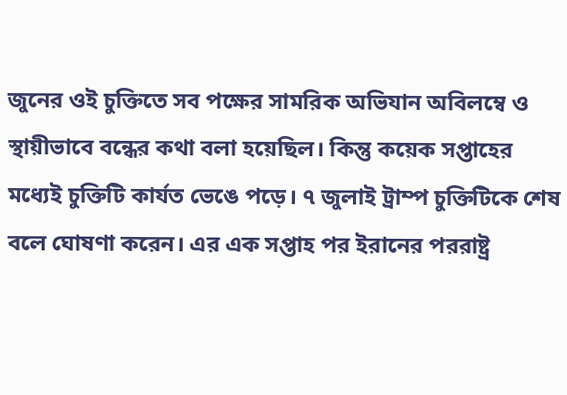জুনের ওই চুক্তিতে সব পক্ষের সামরিক অভিযান অবিলম্বে ও স্থায়ীভাবে বন্ধের কথা বলা হয়েছিল। কিন্তু কয়েক সপ্তাহের মধ্যেই চুক্তিটি কার্যত ভেঙে পড়ে। ৭ জুলাই ট্রাম্প চুক্তিটিকে শেষ বলে ঘোষণা করেন। এর এক সপ্তাহ পর ইরানের পররাষ্ট্র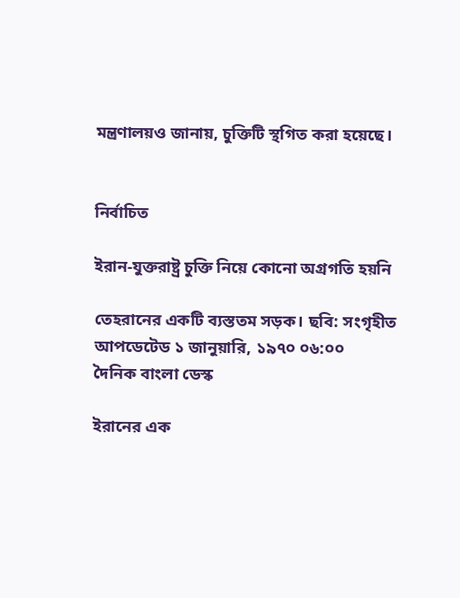মন্ত্রণালয়ও জানায়, চুক্তিটি স্থগিত করা হয়েছে।


নির্বাচিত

ইরান-যুক্তরাষ্ট্র চুক্তি নিয়ে কোনো অগ্রগতি হয়নি

তেহরানের একটি ব্যস্ততম সড়ক। ছবি: সংগৃহীত
আপডেটেড ১ জানুয়ারি, ১৯৭০ ০৬:০০
দৈনিক বাংলা ডেস্ক

ইরানের এক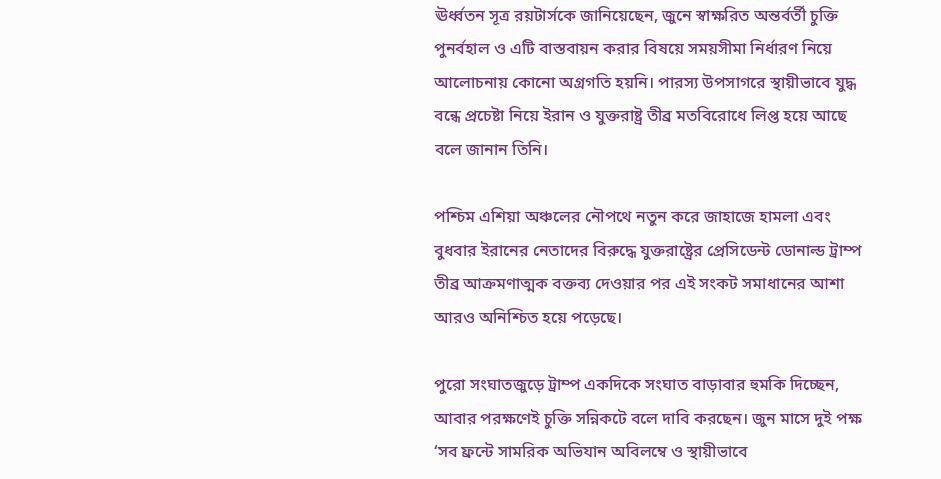ঊর্ধ্বতন সূত্র রয়টার্সকে জানিয়েছেন, জুনে স্বাক্ষরিত অন্তর্বর্তী চুক্তি পুনর্বহাল ও এটি বাস্তবায়ন করার বিষয়ে সময়সীমা নির্ধারণ নিয়ে আলোচনায় কোনো অগ্রগতি হয়নি। পারস্য উপসাগরে স্থায়ীভাবে যুদ্ধ বন্ধে প্রচেষ্টা নিয়ে ইরান ও যুক্তরাষ্ট্র তীব্র মতবিরোধে লিপ্ত হয়ে আছে বলে জানান তিনি।

পশ্চিম এশিয়া অঞ্চলের নৌপথে নতুন করে জাহাজে হামলা এবং বুধবার ইরানের নেতাদের বিরুদ্ধে যুক্তরাষ্ট্রের প্রেসিডেন্ট ডোনাল্ড ট্রাম্প তীব্র আক্রমণাত্মক বক্তব্য দেওয়ার পর এই সংকট সমাধানের আশা আরও অনিশ্চিত হয়ে পড়েছে।

পুরো সংঘাতজুড়ে ট্রাম্প একদিকে সংঘাত বাড়াবার হুমকি দিচ্ছেন, আবার পরক্ষণেই চুক্তি সন্নিকটে বলে দাবি করছেন। জুন মাসে দুই পক্ষ ‘সব ফ্রন্টে সামরিক অভিযান অবিলম্বে ও স্থায়ীভাবে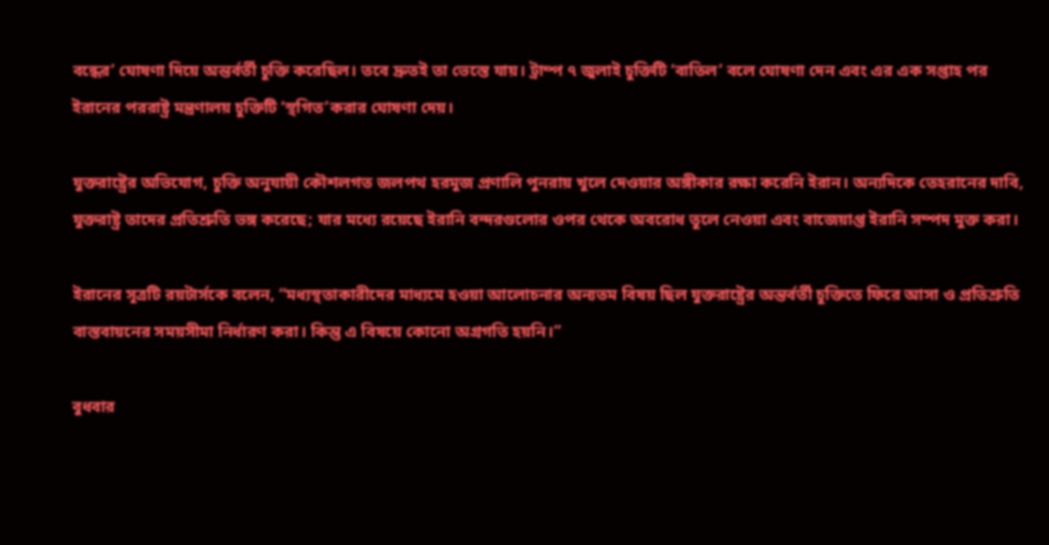বন্ধের’ ঘোষণা দিয়ে অন্তর্বর্তী চুক্তি করেছিল। তবে দ্রুতই তা ভেস্তে যায়। ট্রাম্প ৭ জুলাই চুক্তিটি ‘বাতিল’ বলে ঘোষণা দেন এবং এর এক সপ্তাহ পর ইরানের পররাষ্ট্র মন্ত্রণালয় চুক্তিটি ‘স্থগিত’করার ঘোষণা দেয়।

যুক্তরাষ্ট্রের অভিযোগ, চুক্তি অনুযায়ী কৌশলগত জলপথ হরমুজ প্রণালি পুনরায় খুলে দেওয়ার অঙ্গীকার রক্ষা করেনি ইরান। অন্যদিকে তেহরানের দাবি, যুক্তরাষ্ট্র তাদের প্রতিশ্রুতি ভঙ্গ করেছে; যার মধ্যে রয়েছে ইরানি বন্দরগুলোর ওপর থেকে অবরোধ তুলে নেওয়া এবং বাজেয়াপ্ত ইরানি সম্পদ মুক্ত করা।

ইরানের সূত্রটি রয়টার্সকে বলেন, “মধ্যস্থতাকারীদের মাধ্যমে হওয়া আলোচনার অন্যতম বিষয় ছিল যুক্তরাষ্ট্রের অন্তর্বর্তী চুক্তিতে ফিরে আসা ও প্রতিশ্রুতি বাস্তবায়নের সময়সীমা নির্ধারণ করা। কিন্তু এ বিষয়ে কোনো অগ্রগতি হয়নি।”

বুধবার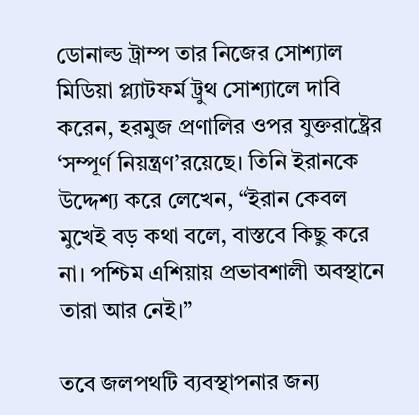ডোনাল্ড ট্রাম্প তার নিজের সোশ্যাল মিডিয়া প্ল্যাটফর্ম ট্রুথ সোশ্যালে দাবি করেন, হরমুজ প্রণালির ওপর যুক্তরাষ্ট্রের ‘সম্পূর্ণ নিয়ন্ত্রণ’রয়েছে। তিনি ইরানকে উদ্দেশ্য করে লেখেন, “ইরান কেবল মুখেই বড় কথা বলে, বাস্তবে কিছু করে না। পশ্চিম এশিয়ায় প্রভাবশালী অবস্থানে তারা আর নেই।”

তবে জলপথটি ব্যবস্থাপনার জন্য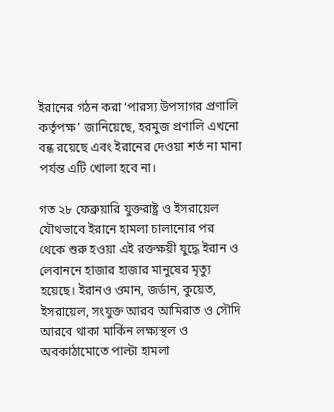ইরানের গঠন করা ‘পারস্য উপসাগর প্রণালি কর্তৃপক্ষ’ জানিয়েছে, হরমুজ প্রণালি এখনো বন্ধ রয়েছে এবং ইরানের দেওয়া শর্ত না মানা পর্যন্ত এটি খোলা হবে না।

গত ২৮ ফেব্রুয়ারি যুক্তরাষ্ট্র ও ইসরায়েল যৌথভাবে ইরানে হামলা চালানোর পর থেকে শুরু হওয়া এই রক্তক্ষয়ী যুদ্ধে ইরান ও লেবাননে হাজার হাজার মানুষের মৃত্যু হয়েছে। ইরানও ওমান, জর্ডান, কুয়েত, ইসরায়েল, সংযুক্ত আরব আমিরাত ও সৌদি আরবে থাকা মার্কিন লক্ষ্যস্থল ও অবকাঠামোতে পাল্টা হামলা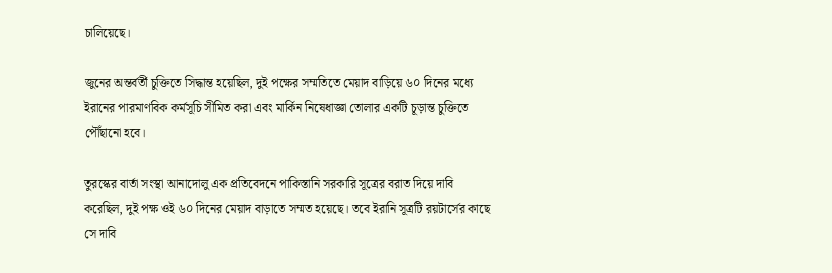চালিয়েছে।

জুনের অন্তর্বর্তী চুক্তিতে সিদ্ধান্ত হয়েছিল, দুই পক্ষের সম্মতিতে মেয়াদ বাড়িয়ে ৬০ দিনের মধ্যে ইরানের পারমাণবিক কর্মসূচি সীমিত করা এবং মার্কিন নিষেধাজ্ঞা তোলার একটি চূড়ান্ত চুক্তিতে পৌঁছানো হবে।

তুরস্কের বার্তা সংস্থা আনাদোলু এক প্রতিবেদনে পাকিস্তানি সরকারি সূত্রের বরাত দিয়ে দাবি করেছিল, দুই পক্ষ ওই ৬০ দিনের মেয়াদ বাড়াতে সম্মত হয়েছে। তবে ইরানি সূত্রটি রয়টার্সের কাছে সে দাবি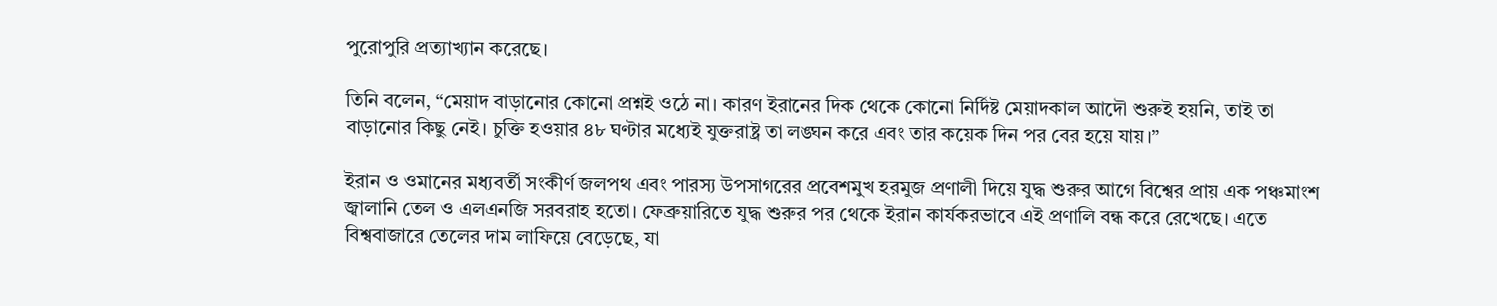পুরোপুরি প্রত্যাখ্যান করেছে।

তিনি বলেন, “মেয়াদ বাড়ানোর কোনো প্রশ্নই ওঠে না। কারণ ইরানের দিক থেকে কোনো নির্দিষ্ট মেয়াদকাল আদৌ শুরুই হয়নি, তাই তা বাড়ানোর কিছু নেই। চুক্তি হওয়ার ৪৮ ঘণ্টার মধ্যেই যুক্তরাষ্ট্র তা লঙ্ঘন করে এবং তার কয়েক দিন পর বের হয়ে যায়।”

ইরান ও ওমানের মধ্যবর্তী সংকীর্ণ জলপথ এবং পারস্য উপসাগরের প্রবেশমুখ হরমুজ প্রণালী দিয়ে যুদ্ধ শুরুর আগে বিশ্বের প্রায় এক পঞ্চমাংশ জ্বালানি তেল ও এলএনজি সরবরাহ হতো। ফেব্রুয়ারিতে যুদ্ধ শুরুর পর থেকে ইরান কার্যকরভাবে এই প্রণালি বন্ধ করে রেখেছে। এতে বিশ্ববাজারে তেলের দাম লাফিয়ে বেড়েছে, যা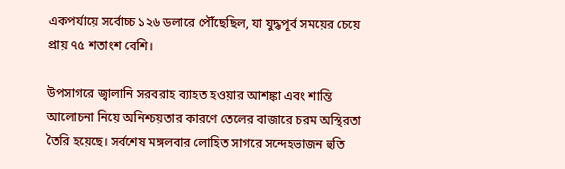একপর্যায়ে সর্বোচ্চ ১২৬ ডলারে পৌঁছেছিল, যা যুদ্ধপূর্ব সময়ের চেয়ে প্রায় ৭৫ শতাংশ বেশি।

উপসাগরে জ্বালানি সরবরাহ ব্যাহত হওয়ার আশঙ্কা এবং শান্তি আলোচনা নিয়ে অনিশ্চয়তার কারণে তেলের বাজারে চরম অস্থিরতা তৈরি হয়েছে। সর্বশেষ মঙ্গলবার লোহিত সাগরে সন্দেহভাজন হুতি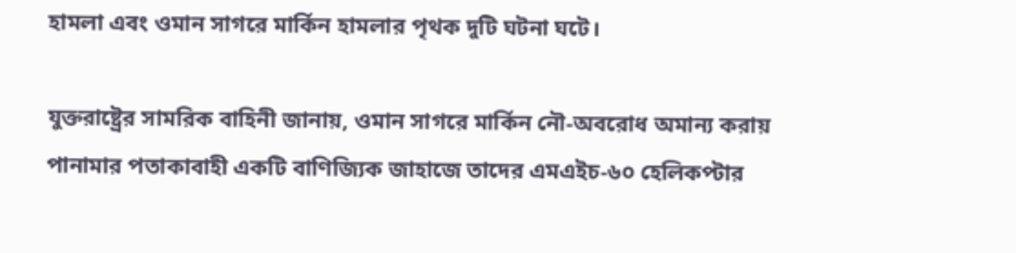হামলা এবং ওমান সাগরে মার্কিন হামলার পৃথক দুটি ঘটনা ঘটে।

যুক্তরাষ্ট্রের সামরিক বাহিনী জানায়, ওমান সাগরে মার্কিন নৌ-অবরোধ অমান্য করায় পানামার পতাকাবাহী একটি বাণিজ্যিক জাহাজে তাদের এমএইচ-৬০ হেলিকপ্টার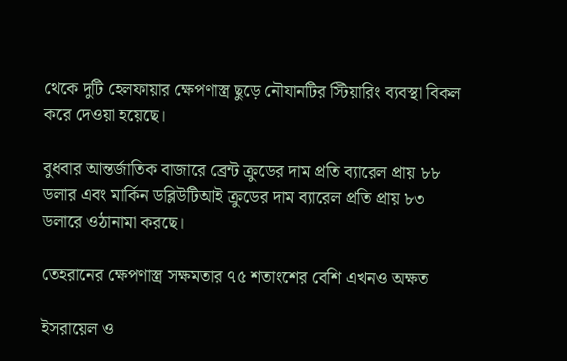থেকে দুটি হেলফায়ার ক্ষেপণাস্ত্র ছুড়ে নৌযানটির স্টিয়ারিং ব্যবস্থা বিকল করে দেওয়া হয়েছে।

বুধবার আন্তর্জাতিক বাজারে ব্রেন্ট ক্রুডের দাম প্রতি ব্যারেল প্রায় ৮৮ ডলার এবং মার্কিন ডব্লিউটিআই ক্রুডের দাম ব্যারেল প্রতি প্রায় ৮৩ ডলারে ওঠানামা করছে।

তেহরানের ক্ষেপণাস্ত্র সক্ষমতার ৭৫ শতাংশের বেশি এখনও অক্ষত

ইসরায়েল ও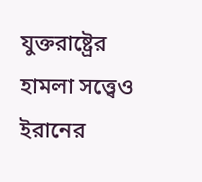যুক্তরাষ্ট্রের হামলা সত্ত্বেও ইরানের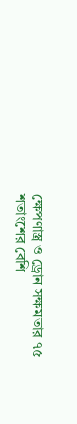ক্ষেপণাস্ত্র ও ড্রোন সক্ষমতার ৭৫ শতাংশের বেশি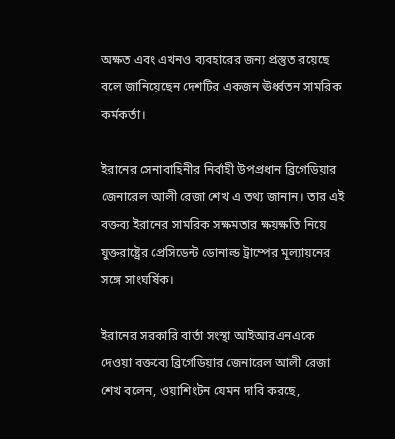অক্ষত এবং এখনও ব্যবহারের জন্য প্রস্তুত রয়েছে বলে জানিয়েছেন দেশটির একজন ঊর্ধ্বতন সামরিক কর্মকর্তা।

ইরানের সেনাবাহিনীর নির্বাহী উপপ্রধান ব্রিগেডিয়ার জেনারেল আলী রেজা শেখ এ তথ্য জানান। তার এই বক্তব্য ইরানের সামরিক সক্ষমতার ক্ষয়ক্ষতি নিয়ে যুক্তরাষ্ট্রের প্রেসিডেন্ট ডোনাল্ড ট্রাম্পের মূল্যায়নের সঙ্গে সাংঘর্ষিক।

ইরানের সরকারি বার্তা সংস্থা আইআরএনএকে দেওয়া বক্তব্যে ব্রিগেডিয়ার জেনারেল আলী রেজা শেখ বলেন, ওয়াশিংটন যেমন দাবি করছে,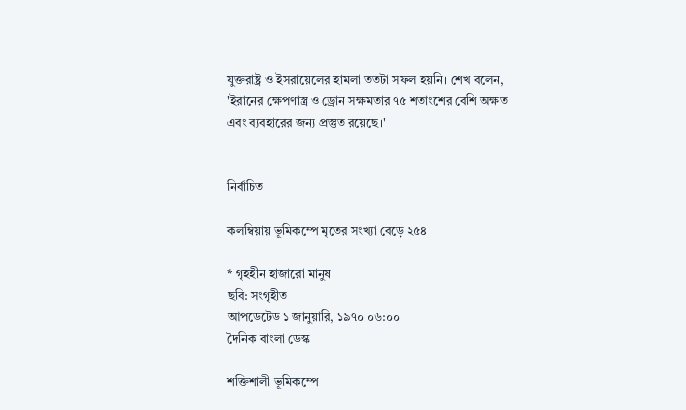যুক্তরাষ্ট্র ও ইসরায়েলের হামলা ততটা সফল হয়নি। শেখ বলেন, 'ইরানের ক্ষেপণাস্ত্র ও ড্রোন সক্ষমতার ৭৫ শতাংশের বেশি অক্ষত এবং ব্যবহারের জন্য প্রস্তুত রয়েছে।'


নির্বাচিত

কলম্বিয়ায় ভূমিকম্পে মৃতের সংখ্যা বেড়ে ২৫৪

* গৃহহীন হাজারো মানুষ
ছবি: সংগৃহীত
আপডেটেড ১ জানুয়ারি, ১৯৭০ ০৬:০০
দৈনিক বাংলা ডেস্ক

শক্তিশালী ভূমিকম্পে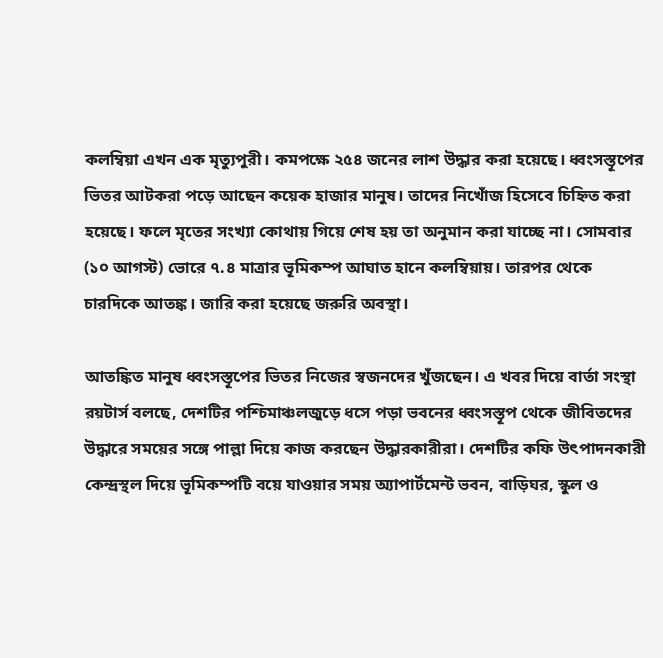কলম্বিয়া এখন এক মৃত্যুপুরী। কমপক্ষে ২৫৪ জনের লাশ উদ্ধার করা হয়েছে। ধ্বংসস্তূপের ভিতর আটকরা পড়ে আছেন কয়েক হাজার মানুষ। তাদের নিখোঁজ হিসেবে চিহ্নিত করা হয়েছে। ফলে মৃতের সংখ্যা কোথায় গিয়ে শেষ হয় তা অনুমান করা যাচ্ছে না। সোমবার (১০ আগস্ট) ভোরে ৭.৪ মাত্রার ভূমিকম্প আঘাত হানে কলম্বিয়ায়। তারপর থেকে চারদিকে আতঙ্ক। জারি করা হয়েছে জরুরি অবস্থা।

আতঙ্কিত মানুষ ধ্বংসস্তূপের ভিতর নিজের স্বজনদের খুঁজছেন। এ খবর দিয়ে বার্তা সংস্থা রয়টার্স বলছে, দেশটির পশ্চিমাঞ্চলজুড়ে ধসে পড়া ভবনের ধ্বংসস্তূপ থেকে জীবিতদের উদ্ধারে সময়ের সঙ্গে পাল্লা দিয়ে কাজ করছেন উদ্ধারকারীরা। দেশটির কফি উৎপাদনকারী কেন্দ্রস্থল দিয়ে ভূমিকম্পটি বয়ে যাওয়ার সময় অ্যাপার্টমেন্ট ভবন, বাড়িঘর, স্কুল ও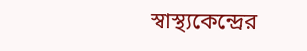স্বাস্থ্যকেন্দ্রের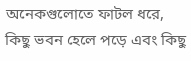অনেকগুলোতে ফাটল ধরে, কিছু ভবন হেলে পড়ে এবং কিছু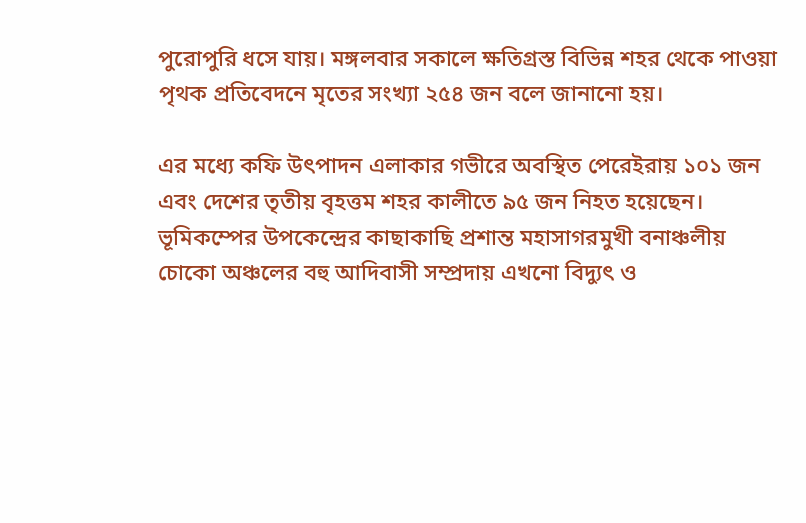পুরোপুরি ধসে যায়। মঙ্গলবার সকালে ক্ষতিগ্রস্ত বিভিন্ন শহর থেকে পাওয়া পৃথক প্রতিবেদনে মৃতের সংখ্যা ২৫৪ জন বলে জানানো হয়।

এর মধ্যে কফি উৎপাদন এলাকার গভীরে অবস্থিত পেরেইরায় ১০১ জন এবং দেশের তৃতীয় বৃহত্তম শহর কালীতে ৯৫ জন নিহত হয়েছেন। ভূমিকম্পের উপকেন্দ্রের কাছাকাছি প্রশান্ত মহাসাগরমুখী বনাঞ্চলীয় চোকো অঞ্চলের বহু আদিবাসী সম্প্রদায় এখনো বিদ্যুৎ ও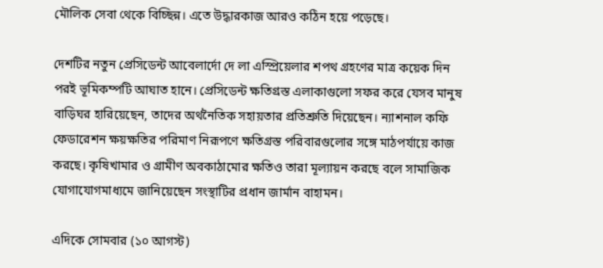মৌলিক সেবা থেকে বিচ্ছিন্ন। এতে উদ্ধারকাজ আরও কঠিন হয়ে পড়েছে।

দেশটির নতুন প্রেসিডেন্ট আবেলার্দো দে লা এস্প্রিয়েলার শপথ গ্রহণের মাত্র কয়েক দিন পরই ভূমিকম্পটি আঘাত হানে। প্রেসিডেন্ট ক্ষতিগ্রস্ত এলাকাগুলো সফর করে যেসব মানুষ বাড়িঘর হারিয়েছেন, তাদের অর্থনৈতিক সহায়তার প্রতিশ্রুতি দিয়েছেন। ন্যাশনাল কফি ফেডারেশন ক্ষয়ক্ষতির পরিমাণ নিরূপণে ক্ষতিগ্রস্ত পরিবারগুলোর সঙ্গে মাঠপর্যায়ে কাজ করছে। কৃষিখামার ও গ্রামীণ অবকাঠামোর ক্ষতিও তারা মূল্যায়ন করছে বলে সামাজিক যোগাযোগমাধ্যমে জানিয়েছেন সংস্থাটির প্রধান জার্মান বাহামন।

এদিকে সোমবার (১০ আগস্ট)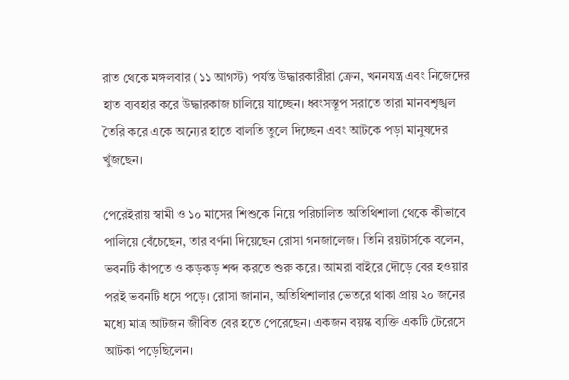রাত থেকে মঙ্গলবার (১১ আগস্ট) পর্যন্ত উদ্ধারকারীরা ক্রেন, খননযন্ত্র এবং নিজেদের হাত ব্যবহার করে উদ্ধারকাজ চালিয়ে যাচ্ছেন। ধ্বংসস্তূপ সরাতে তারা মানবশৃঙ্খল তৈরি করে একে অন্যের হাতে বালতি তুলে দিচ্ছেন এবং আটকে পড়া মানুষদের খুঁজছেন।

পেরেইরায় স্বামী ও ১০ মাসের শিশুকে নিয়ে পরিচালিত অতিথিশালা থেকে কীভাবে পালিয়ে বেঁচেছেন, তার বর্ণনা দিয়েছেন রোসা গনজালেজ। তিনি রয়টার্সকে বলেন, ভবনটি কাঁপতে ও কড়কড় শব্দ করতে শুরু করে। আমরা বাইরে দৌড়ে বের হওয়ার পরই ভবনটি ধসে পড়ে। রোসা জানান, অতিথিশালার ভেতরে থাকা প্রায় ২০ জনের মধ্যে মাত্র আটজন জীবিত বের হতে পেরেছেন। একজন বয়স্ক ব্যক্তি একটি টেরেসে আটকা পড়েছিলেন।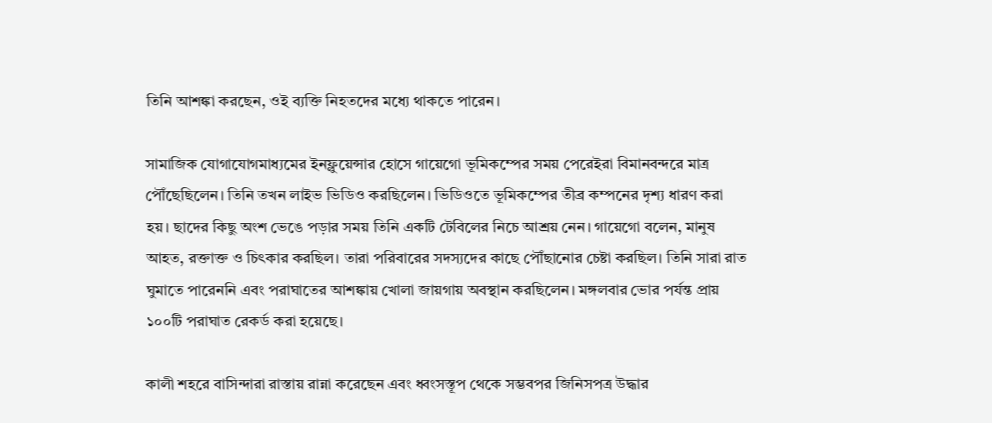তিনি আশঙ্কা করছেন, ওই ব্যক্তি নিহতদের মধ্যে থাকতে পারেন।

সামাজিক যোগাযোগমাধ্যমের ইনফ্লুয়েন্সার হোসে গায়েগো ভূমিকম্পের সময় পেরেইরা বিমানবন্দরে মাত্র পৌঁছেছিলেন। তিনি তখন লাইভ ভিডিও করছিলেন। ভিডিওতে ভূমিকম্পের তীব্র কম্পনের দৃশ্য ধারণ করা হয়। ছাদের কিছু অংশ ভেঙে পড়ার সময় তিনি একটি টেবিলের নিচে আশ্রয় নেন। গায়েগো বলেন, মানুষ আহত, রক্তাক্ত ও চিৎকার করছিল। তারা পরিবারের সদস্যদের কাছে পৌঁছানোর চেষ্টা করছিল। তিনি সারা রাত ঘুমাতে পারেননি এবং পরাঘাতের আশঙ্কায় খোলা জায়গায় অবস্থান করছিলেন। মঙ্গলবার ভোর পর্যন্ত প্রায় ১০০টি পরাঘাত রেকর্ড করা হয়েছে।

কালী শহরে বাসিন্দারা রাস্তায় রান্না করেছেন এবং ধ্বংসস্তূপ থেকে সম্ভবপর জিনিসপত্র উদ্ধার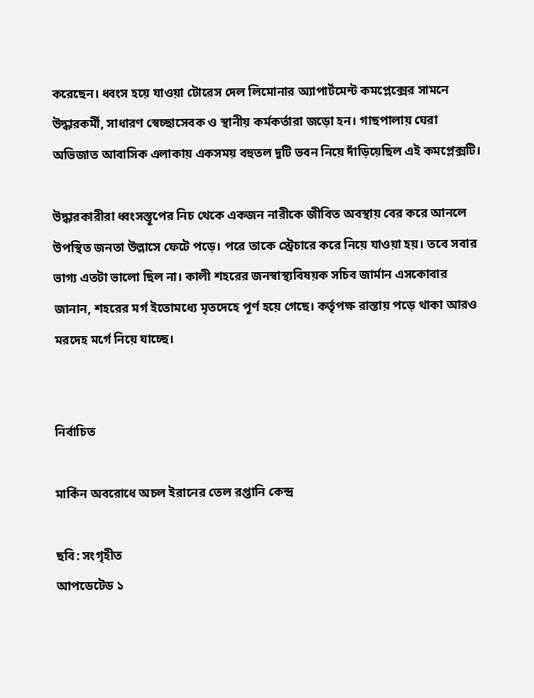করেছেন। ধ্বংস হয়ে যাওয়া টোরেস দেল লিমোনার অ্যাপার্টমেন্ট কমপ্লেক্সের সামনে উদ্ধারকর্মী, সাধারণ স্বেচ্ছাসেবক ও স্থানীয় কর্মকর্তারা জড়ো হন। গাছপালায় ঘেরা অভিজাত আবাসিক এলাকায় একসময় বহুতল দুটি ভবন নিয়ে দাঁড়িয়েছিল এই কমপ্লেক্সটি।

উদ্ধারকারীরা ধ্বংসস্তূপের নিচ থেকে একজন নারীকে জীবিত অবস্থায় বের করে আনলে উপস্থিত জনতা উল্লাসে ফেটে পড়ে। পরে তাকে স্ট্রেচারে করে নিয়ে যাওয়া হয়। তবে সবার ভাগ্য এতটা ভালো ছিল না। কালী শহরের জনস্বাস্থ্যবিষয়ক সচিব জার্মান এসকোবার জানান, শহরের মর্গ ইতোমধ্যে মৃতদেহে পূর্ণ হয়ে গেছে। কর্তৃপক্ষ রাস্তায় পড়ে থাকা আরও মরদেহ মর্গে নিয়ে যাচ্ছে।


নির্বাচিত

মার্কিন অবরোধে অচল ইরানের তেল রপ্তানি কেন্দ্র

ছবি: সংগৃহীত
আপডেটেড ১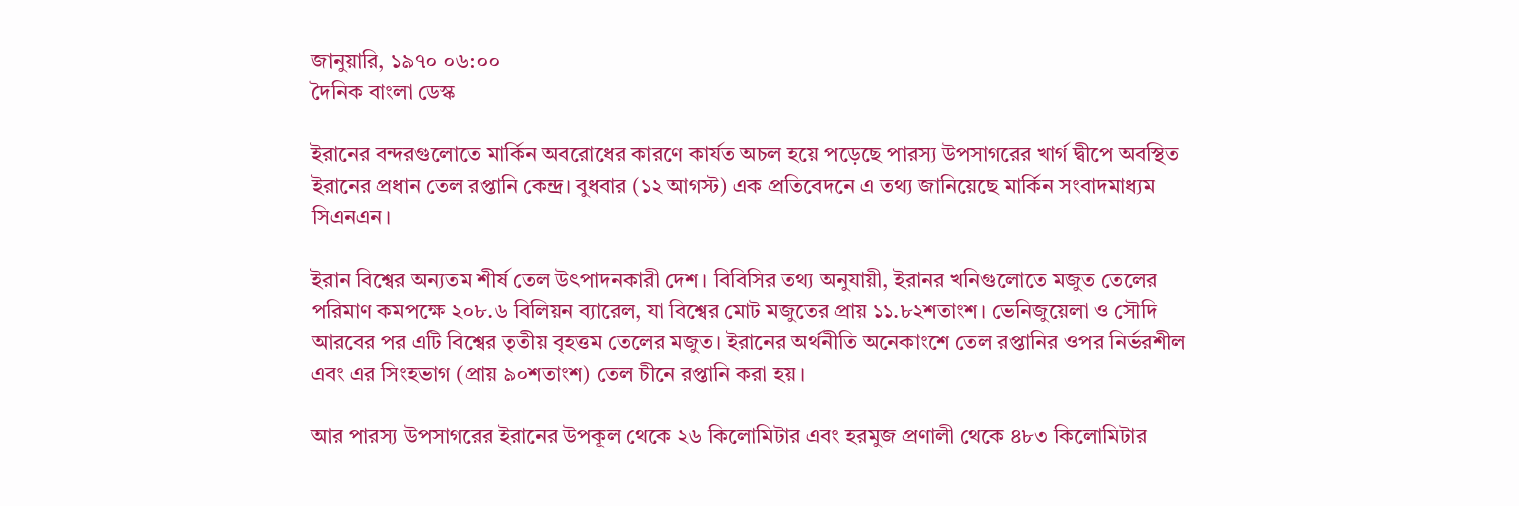জানুয়ারি, ১৯৭০ ০৬:০০
দৈনিক বাংলা ডেস্ক

ইরানের বন্দরগুলোতে মার্কিন অবরোধের কারণে কার্যত অচল হয়ে পড়েছে পারস্য উপসাগরের খার্গ দ্বীপে অবস্থিত ইরানের প্রধান তেল রপ্তানি কেন্দ্র। বুধবার (১২ আগস্ট) এক প্রতিবেদনে এ তথ্য জানিয়েছে মার্কিন সংবাদমাধ্যম সিএনএন।

ইরান বিশ্বের অন্যতম শীর্ষ তেল উৎপাদনকারী দেশ। বিবিসির তথ্য অনুযায়ী, ইরানর খনিগুলোতে মজুত তেলের পরিমাণ কমপক্ষে ২০৮.৬ বিলিয়ন ব্যারেল, যা বিশ্বের মোট মজুতের প্রায় ১১.৮২শতাংশ। ভেনিজুয়েলা ও সৌদি আরবের পর এটি বিশ্বের তৃতীয় বৃহত্তম তেলের মজুত। ইরানের অর্থনীতি অনেকাংশে তেল রপ্তানির ওপর নির্ভরশীল এবং এর সিংহভাগ (প্রায় ৯০শতাংশ) তেল চীনে রপ্তানি করা হয়।

আর পারস্য উপসাগরের ইরানের উপকূল থেকে ২৬ কিলোমিটার এবং হরমুজ প্রণালী থেকে ৪৮৩ কিলোমিটার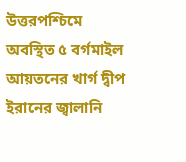উত্তরপশ্চিমে অবস্থিত ৫ বর্গমাইল আয়তনের খার্গ দ্বীপ ইরানের জ্বালানি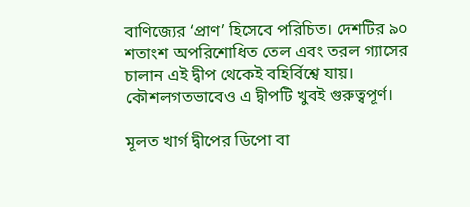বাণিজ্যের ‘প্রাণ’ হিসেবে পরিচিত। দেশটির ৯০ শতাংশ অপরিশোধিত তেল এবং তরল গ্যাসের চালান এই দ্বীপ থেকেই বহির্বিশ্বে যায়। কৌশলগতভাবেও এ দ্বীপটি খুবই গুরুত্বপূর্ণ।

মূলত খার্গ দ্বীপের ডিপো বা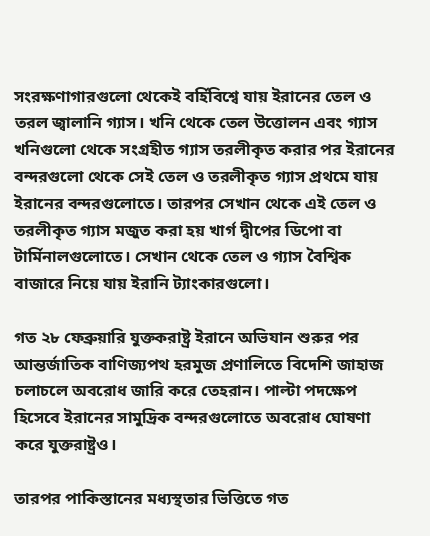সংরক্ষণাগারগুলো থেকেই বর্হিবিশ্বে যায় ইরানের তেল ও তরল জ্বালানি গ্যাস। খনি থেকে তেল উত্তোলন এবং গ্যাস খনিগুলো থেকে সংগ্রহীত গ্যাস তরলীকৃত করার পর ইরানের বন্দরগুলো থেকে সেই তেল ও তরলীকৃত গ্যাস প্রথমে যায় ইরানের বন্দরগুলোতে। তারপর সেখান থেকে এই তেল ও তরলীকৃত গ্যাস মজুত করা হয় খার্গ দ্বীপের ডিপো বা টার্মিনালগুলোতে। সেখান থেকে তেল ও গ্যাস বৈশ্বিক বাজারে নিয়ে যায় ইরানি ট্যাংকারগুলো।

গত ২৮ ফেব্রুয়ারি যুক্তকরাষ্ট্র ইরানে অভিযান শুরুর পর আন্তর্জাতিক বাণিজ্যপথ হরমুজ প্রণালিতে বিদেশি জাহাজ চলাচলে অবরোধ জারি করে তেহরান। পাল্টা পদক্ষেপ হিসেবে ইরানের সামুদ্রিক বন্দরগুলোতে অবরোধ ঘোষণা করে যুক্তরাষ্ট্রও।

তারপর পাকিস্তানের মধ্যস্থতার ভিত্তিতে গত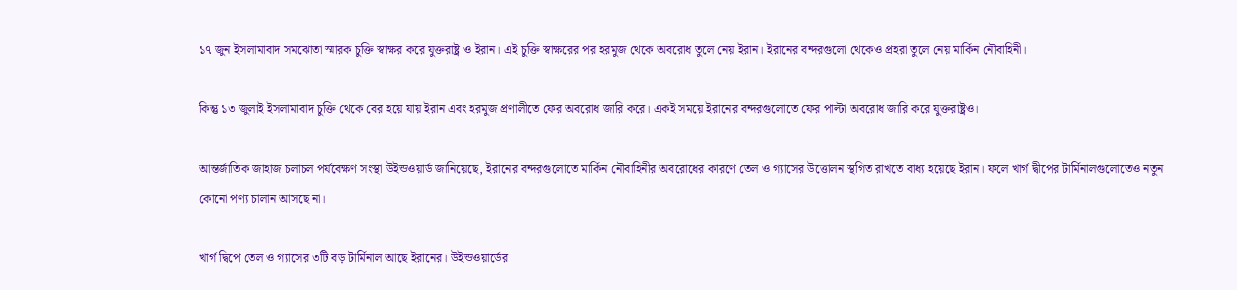১৭ জুন ইসলামাবাদ সমঝোতা স্মারক চুক্তি স্বাক্ষর করে যুক্তরাষ্ট্র ও ইরান। এই চুক্তি স্বাক্ষরের পর হরমুজ থেকে অবরোধ তুলে নেয় ইরান। ইরানের বন্দরগুলো থেকেও প্রহরা তুলে নেয় মার্কিন নৌবাহিনী।

কিন্তু ১৩ জুলাই ইসলামাবাদ চুক্তি থেকে বের হয়ে যায় ইরান এবং হরমুজ প্রণালীতে ফের অবরোধ জারি করে। একই সময়ে ইরানের বন্দরগুলোতে ফের পাল্টা অবরোধ জারি করে যুক্তরাষ্ট্রও।

আন্তর্জাতিক জাহাজ চলাচল পর্যবেক্ষণ সংস্থা উইন্ডওয়ার্ড জানিয়েছে, ইরানের বন্দরগুলোতে মার্কিন নৌবাহিনীর অবরোধের কারণে তেল ও গ্যাসের উত্তোলন স্থগিত রাখতে বাধ্য হয়েছে ইরান। ফলে খার্গ দ্বীপের টার্মিনালগুলোতেও নতুন কোনো পণ্য চালান আসছে না।

খার্গ দ্বিপে তেল ও গ্যাসের ৩টি বড় টার্মিনাল আছে ইরানের। উইন্ডওয়ার্ডের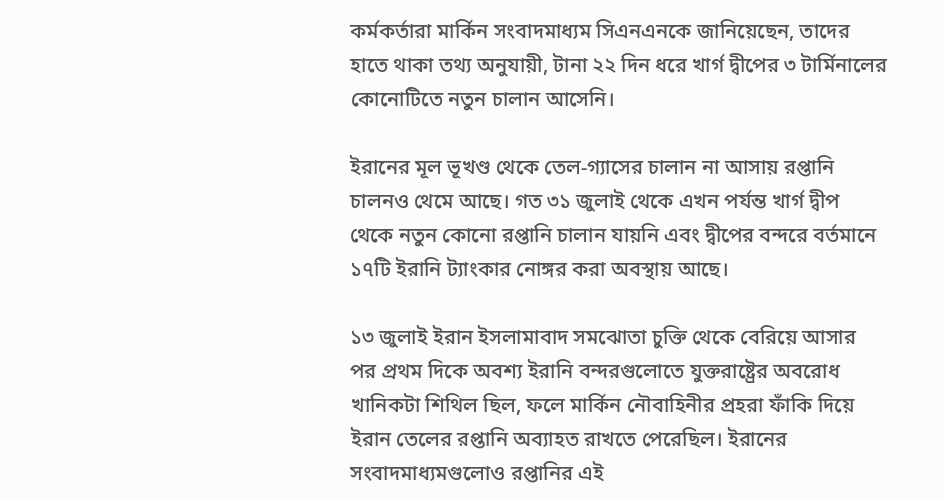কর্মকর্তারা মার্কিন সংবাদমাধ্যম সিএনএনকে জানিয়েছেন, তাদের হাতে থাকা তথ্য অনুযায়ী, টানা ২২ দিন ধরে খার্গ দ্বীপের ৩ টার্মিনালের কোনোটিতে নতুন চালান আসেনি।

ইরানের মূল ভূখণ্ড থেকে তেল-গ্যাসের চালান না আসায় রপ্তানি চালনও থেমে আছে। গত ৩১ জুলাই থেকে এখন পর্যন্ত খার্গ দ্বীপ থেকে নতুন কোনো রপ্তানি চালান যায়নি এবং দ্বীপের বন্দরে বর্তমানে ১৭টি ইরানি ট্যাংকার নোঙ্গর করা অবস্থায় আছে।

১৩ জুলাই ইরান ইসলামাবাদ সমঝোতা চুক্তি থেকে বেরিয়ে আসার পর প্রথম দিকে অবশ্য ইরানি বন্দরগুলোতে যুক্তরাষ্ট্রের অবরোধ খানিকটা শিথিল ছিল, ফলে মার্কিন নৌবাহিনীর প্রহরা ফাঁকি দিয়ে ইরান তেলের রপ্তানি অব্যাহত রাখতে পেরেছিল। ইরানের সংবাদমাধ্যমগুলোও রপ্তানির এই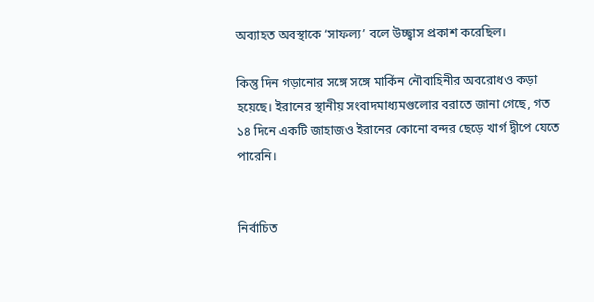অব্যাহত অবস্থাকে ‘সাফল্য’ বলে ‍উচ্ছ্বাস প্রকাশ করেছিল।

কিন্তু দিন গড়ানোর সঙ্গে সঙ্গে মার্কিন নৌবাহিনীর অবরোধও কড়া হয়েছে। ইরানের স্থানীয় সংবাদমাধ্যমগুলোর বরাতে জানা গেছে, গত ১৪ দিনে একটি জাহাজও ইরানের কোনো বন্দর ছেড়ে খার্গ দ্বীপে যেতে পারেনি।


নির্বাচিত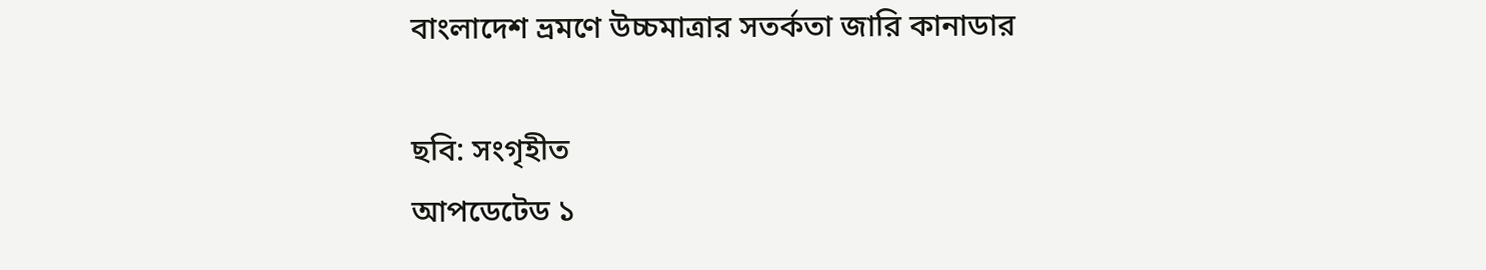বাংলাদেশ ভ্রমণে উচ্চমাত্রার সতর্কতা জারি কানাডার

ছবি: সংগৃহীত
আপডেটেড ১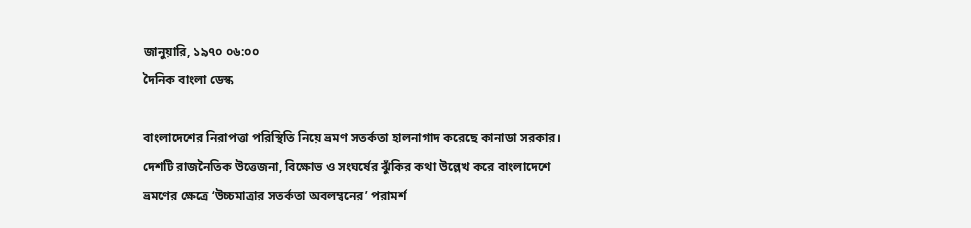জানুয়ারি, ১৯৭০ ০৬:০০
দৈনিক বাংলা ডেস্ক

বাংলাদেশের নিরাপত্তা পরিস্থিতি নিয়ে ভ্রমণ সতর্কতা হালনাগাদ করেছে কানাডা সরকার। দেশটি রাজনৈতিক উত্তেজনা, বিক্ষোভ ও সংঘর্ষের ঝুঁকির কথা উল্লেখ করে বাংলাদেশে ভ্রমণের ক্ষেত্রে ‘উচ্চমাত্রার সতর্কতা অবলম্বনের’ পরামর্শ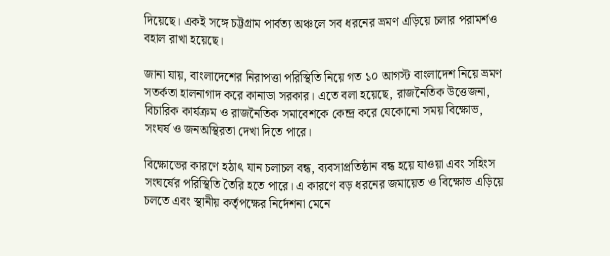দিয়েছে। একই সঙ্গে চট্টগ্রাম পার্বত্য অঞ্চলে সব ধরনের ভ্রমণ এড়িয়ে চলার পরামর্শও বহাল রাখা হয়েছে।

জানা যায়, বাংলাদেশের নিরাপত্তা পরিস্থিতি নিয়ে গত ১০ আগস্ট বাংলাদেশ নিয়ে ভ্রমণ সতর্কতা হালনাগাদ করে কানাডা সরকার। এতে বলা হয়েছে, রাজনৈতিক উত্তেজনা, বিচারিক কার্যক্রম ও রাজনৈতিক সমাবেশকে কেন্দ্র করে যেকোনো সময় বিক্ষোভ, সংঘর্ষ ও জনঅস্থিরতা দেখা দিতে পারে।

বিক্ষোভের কারণে হঠাৎ যান চলাচল বন্ধ, ব্যবসাপ্রতিষ্ঠান বন্ধ হয়ে যাওয়া এবং সহিংস সংঘর্ষের পরিস্থিতি তৈরি হতে পারে। এ কারণে বড় ধরনের জমায়েত ও বিক্ষোভ এড়িয়ে চলতে এবং স্থানীয় কর্তৃপক্ষের নির্দেশনা মেনে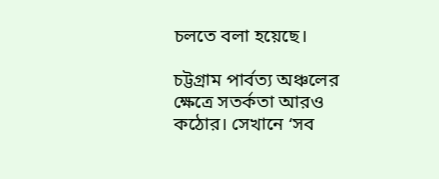চলতে বলা হয়েছে।

চট্টগ্রাম পার্বত্য অঞ্চলের ক্ষেত্রে সতর্কতা আরও কঠোর। সেখানে ‘সব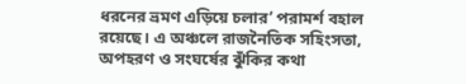ধরনের ভ্রমণ এড়িয়ে চলার’ পরামর্শ বহাল রয়েছে। এ অঞ্চলে রাজনৈতিক সহিংসতা, অপহরণ ও সংঘর্ষের ঝুঁকির কথা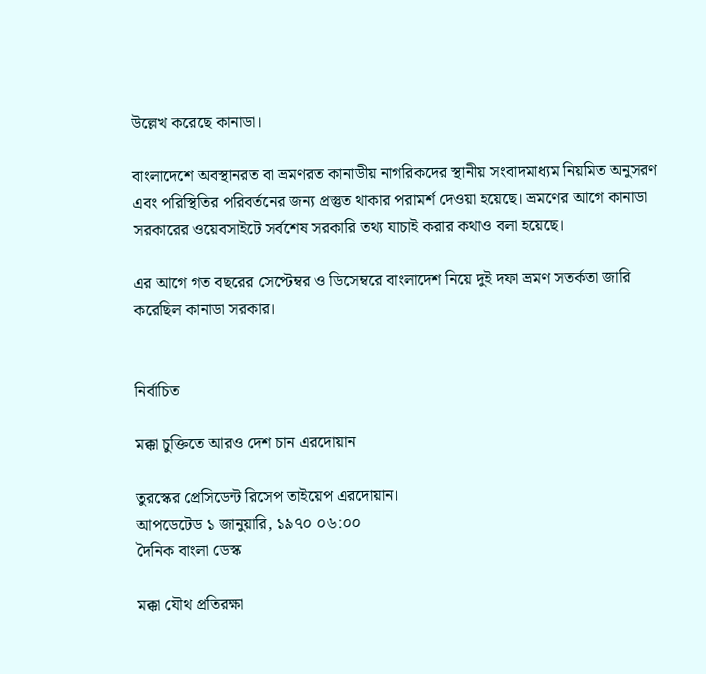উল্লেখ করেছে কানাডা।

বাংলাদেশে অবস্থানরত বা ভ্রমণরত কানাডীয় নাগরিকদের স্থানীয় সংবাদমাধ্যম নিয়মিত অনুসরণ এবং পরিস্থিতির পরিবর্তনের জন্য প্রস্তুত থাকার পরামর্শ দেওয়া হয়েছে। ভ্রমণের আগে কানাডা সরকারের ওয়েবসাইটে সর্বশেষ সরকারি তথ্য যাচাই করার কথাও বলা হয়েছে।

এর আগে গত বছরের সেপ্টেম্বর ও ডিসেম্বরে বাংলাদেশ নিয়ে দুই দফা ভ্রমণ সতর্কতা জারি করেছিল কানাডা সরকার।


নির্বাচিত

মক্কা চুক্তিতে আরও দেশ চান এরদোয়ান

তুরস্কের প্রেসিডেন্ট রিসেপ তাইয়েপ এরদোয়ান।
আপডেটেড ১ জানুয়ারি, ১৯৭০ ০৬:০০
দৈনিক বাংলা ডেস্ক

মক্কা যৌথ প্রতিরক্ষা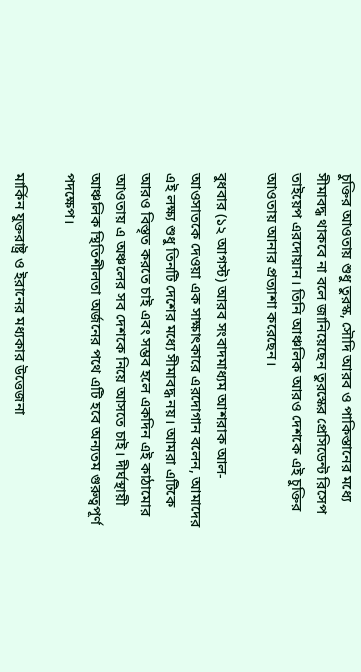চুক্তির আওতায় শুধু তুরস্ক, সৌদি আরব ও পাকিস্তানের মধ্যে সীমাবদ্ধ থাকবে না বলে জানিয়েছেন তুরস্কের প্রেসিডেন্ট রিসেপ তাইয়েপ এরদোয়ান। তিনি আঞ্চলিক আরও দেশকে এই চুক্তির আওতায় আনার প্রত্যাশা করেছেন।

বুধবার (১২ আগস্ট) আরব সংবাদমাধ্যম আশরাক আল-আওসাতকে দেওয়া এক সাক্ষাৎকারে এরদোগান বলেন, আমাদের এই লক্ষ্য শুধু তিনটি দেশের মধ্যে সীমাবদ্ধ নয়। আমরা এটিকে আরও বিস্তৃত করতে চাই এবং সম্ভব হলে একদিন এই কাঠামোর আওতায় এ অঞ্চলের সব দেশকে নিয়ে আসতে চাই। দীর্ঘস্থায়ী আঞ্চলিক স্থিতিশীলতা অর্জনের পথে এটি হবে অন্যতম গুরুত্বপূর্ণ পদক্ষেপ।

মার্কিন যুক্তরাষ্ট্র ও ইরানের মধ্যকার উত্তেজনা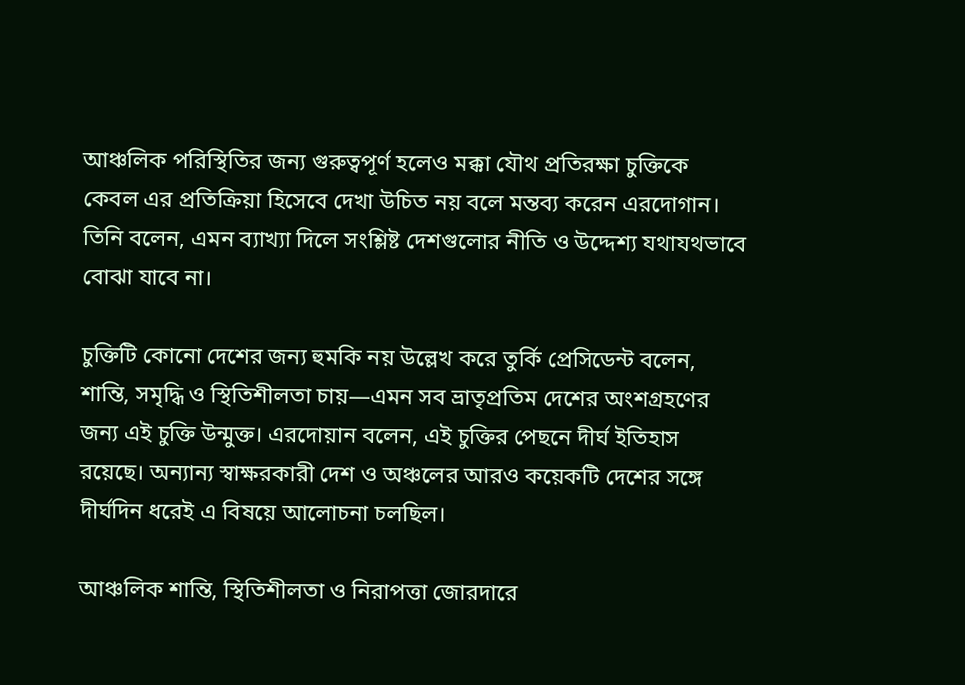আঞ্চলিক পরিস্থিতির জন্য গুরুত্বপূর্ণ হলেও মক্কা যৌথ প্রতিরক্ষা চুক্তিকে কেবল এর প্রতিক্রিয়া হিসেবে দেখা উচিত নয় বলে মন্তব্য করেন এরদোগান। তিনি বলেন, এমন ব্যাখ্যা দিলে সংশ্লিষ্ট দেশগুলোর নীতি ও উদ্দেশ্য যথাযথভাবে বোঝা যাবে না।

চুক্তিটি কোনো দেশের জন্য হুমকি নয় উল্লেখ করে তুর্কি প্রেসিডেন্ট বলেন, শান্তি, সমৃদ্ধি ও স্থিতিশীলতা চায়—এমন সব ভ্রাতৃপ্রতিম দেশের অংশগ্রহণের জন্য এই চুক্তি উন্মুক্ত। এরদোয়ান বলেন, এই চুক্তির পেছনে দীর্ঘ ইতিহাস রয়েছে। অন্যান্য স্বাক্ষরকারী দেশ ও অঞ্চলের আরও কয়েকটি দেশের সঙ্গে দীর্ঘদিন ধরেই এ বিষয়ে আলোচনা চলছিল।

আঞ্চলিক শান্তি, স্থিতিশীলতা ও নিরাপত্তা জোরদারে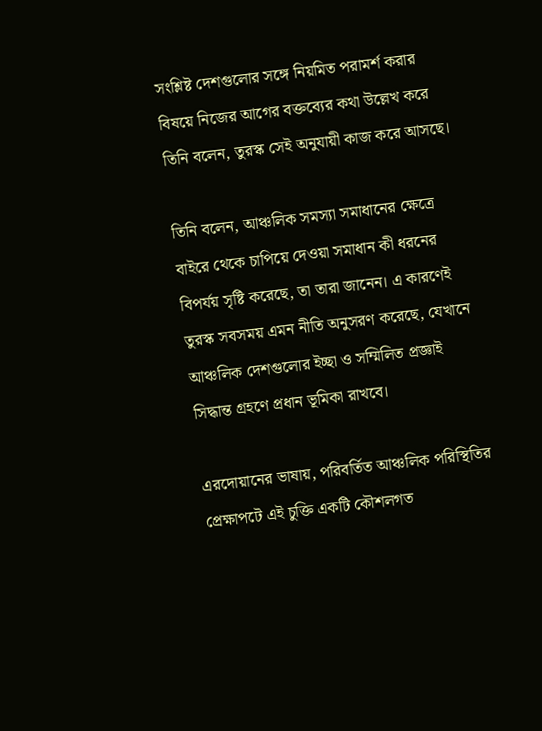সংশ্লিষ্ট দেশগুলোর সঙ্গে নিয়মিত পরামর্শ করার বিষয়ে নিজের আগের বক্তব্যের কথা উল্লেখ করে তিনি বলেন, তুরস্ক সেই অনুযায়ী কাজ করে আসছে।

তিনি বলেন, আঞ্চলিক সমস্যা সমাধানের ক্ষেত্রে বাইরে থেকে চাপিয়ে দেওয়া সমাধান কী ধরনের বিপর্যয় সৃষ্টি করেছে, তা তারা জানেন। এ কারণেই তুরস্ক সবসময় এমন নীতি অনুসরণ করেছে, যেখানে আঞ্চলিক দেশগুলোর ইচ্ছা ও সম্মিলিত প্রজ্ঞাই সিদ্ধান্ত গ্রহণে প্রধান ভূমিকা রাখবে।

এরদোয়ানের ভাষায়, পরিবর্তিত আঞ্চলিক পরিস্থিতির প্রেক্ষাপটে এই চুক্তি একটি কৌশলগত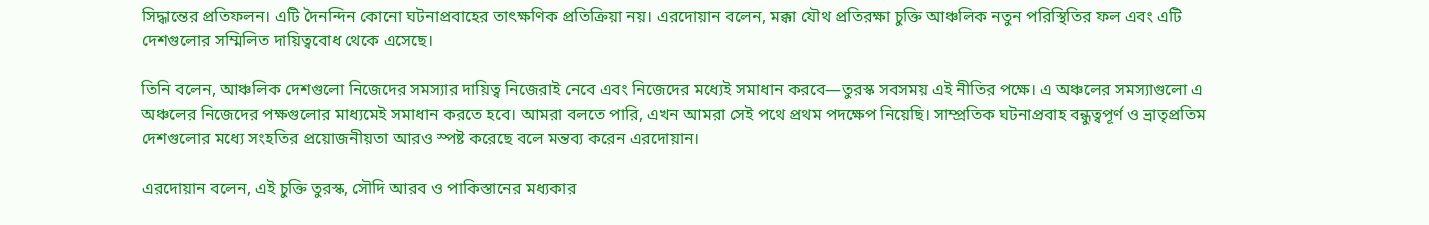সিদ্ধান্তের প্রতিফলন। এটি দৈনন্দিন কোনো ঘটনাপ্রবাহের তাৎক্ষণিক প্রতিক্রিয়া নয়। এরদোয়ান বলেন, মক্কা যৌথ প্রতিরক্ষা চুক্তি আঞ্চলিক নতুন পরিস্থিতির ফল এবং এটি দেশগুলোর সম্মিলিত দায়িত্ববোধ থেকে এসেছে।

তিনি বলেন, আঞ্চলিক দেশগুলো নিজেদের সমস্যার দায়িত্ব নিজেরাই নেবে এবং নিজেদের মধ্যেই সমাধান করবে—তুরস্ক সবসময় এই নীতির পক্ষে। এ অঞ্চলের সমস্যাগুলো এ অঞ্চলের নিজেদের পক্ষগুলোর মাধ্যমেই সমাধান করতে হবে। আমরা বলতে পারি, এখন আমরা সেই পথে প্রথম পদক্ষেপ নিয়েছি। সাম্প্রতিক ঘটনাপ্রবাহ বন্ধুত্বপূর্ণ ও ভ্রাতৃপ্রতিম দেশগুলোর মধ্যে সংহতির প্রয়োজনীয়তা আরও স্পষ্ট করেছে বলে মন্তব্য করেন এরদোয়ান।

এরদোয়ান বলেন, এই চুক্তি তুরস্ক, সৌদি আরব ও পাকিস্তানের মধ্যকার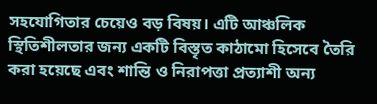সহযোগিতার চেয়েও বড় বিষয়। এটি আঞ্চলিক স্থিতিশীলতার জন্য একটি বিস্তৃত কাঠামো হিসেবে তৈরি করা হয়েছে এবং শান্তি ও নিরাপত্তা প্রত্যাশী অন্য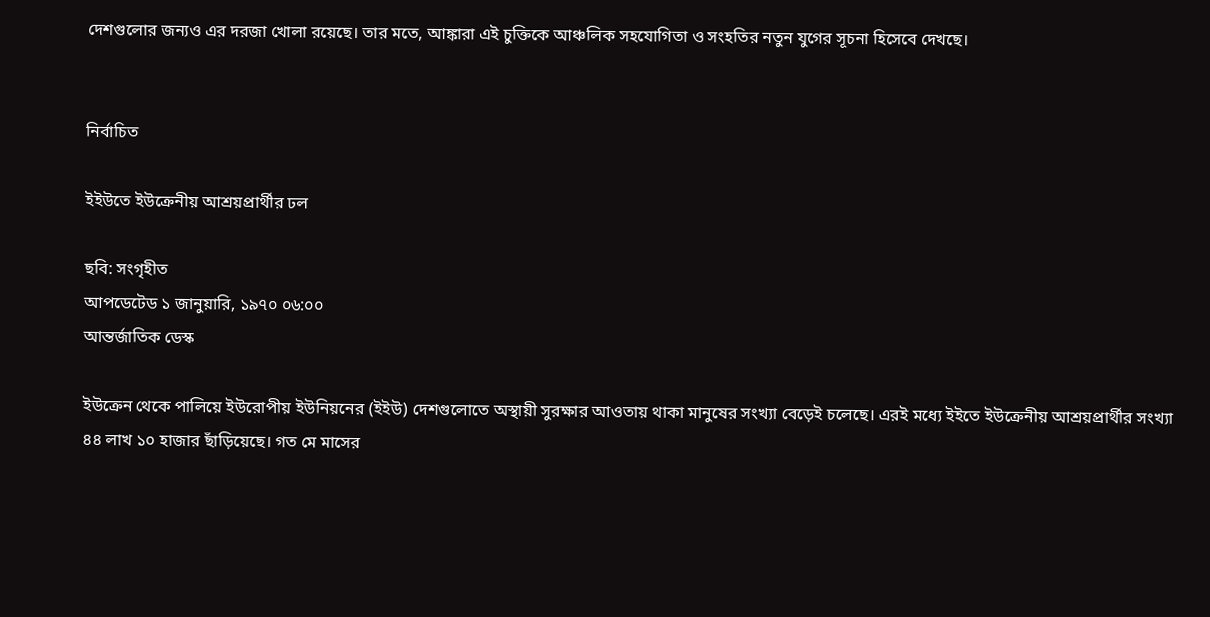দেশগুলোর জন্যও এর দরজা খোলা রয়েছে। তার মতে, আঙ্কারা এই চুক্তিকে আঞ্চলিক সহযোগিতা ও সংহতির নতুন যুগের সূচনা হিসেবে দেখছে।


নির্বাচিত

ইইউতে ইউক্রেনীয় আশ্রয়প্রার্থীর ঢল

ছবি: সংগৃহীত
আপডেটেড ১ জানুয়ারি, ১৯৭০ ০৬:০০
আন্তর্জাতিক ডেস্ক

ইউক্রেন থেকে পালিয়ে ইউরোপীয় ইউনিয়নের (ইইউ) দেশগুলোতে অস্থায়ী সুরক্ষার আওতায় থাকা মানুষের সংখ্যা বেড়েই চলেছে। এরই মধ্যে ইইতে ইউক্রেনীয় আশ্রয়প্রার্থীর সংখ্যা ৪৪ লাখ ১০ হাজার ছাঁড়িয়েছে। গত মে মাসের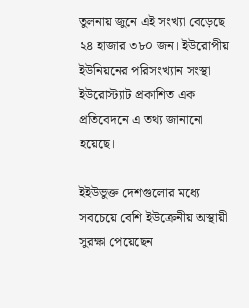তুলনায় জুনে এই সংখ্যা বেড়েছে ২৪ হাজার ৩৮০ জন। ইউরোপীয় ইউনিয়নের পরিসংখ্যান সংস্থা ইউরোস্ট্যাট প্রকাশিত এক প্রতিবেদনে এ তথ্য জানানো হয়েছে।

ইইউভুক্ত দেশগুলোর মধ্যে সবচেয়ে বেশি ইউক্রেনীয় অস্থায়ী সুরক্ষা পেয়েছেন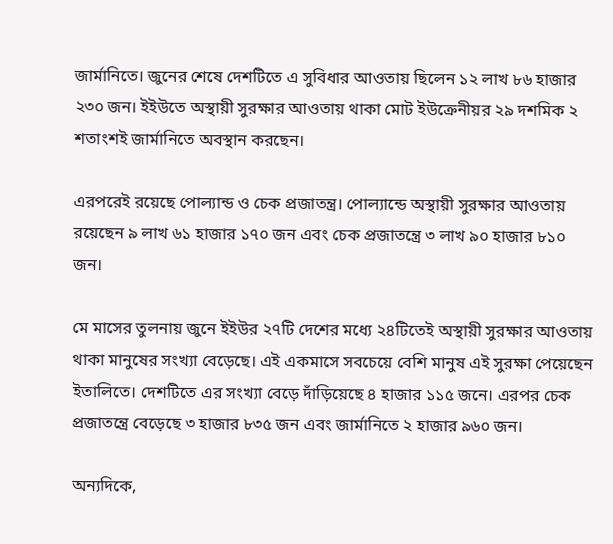জার্মানিতে। জুনের শেষে দেশটিতে এ সুবিধার আওতায় ছিলেন ১২ লাখ ৮৬ হাজার ২৩০ জন। ইইউতে অস্থায়ী সুরক্ষার আওতায় থাকা মোট ইউক্রেনীয়র ২৯ দশমিক ২ শতাংশই জার্মানিতে অবস্থান করছেন।

এরপরেই রয়েছে পোল্যান্ড ও চেক প্রজাতন্ত্র। পোল্যান্ডে অস্থায়ী সুরক্ষার আওতায় রয়েছেন ৯ লাখ ৬১ হাজার ১৭০ জন এবং চেক প্রজাতন্ত্রে ৩ লাখ ৯০ হাজার ৮১০ জন।

মে মাসের তুলনায় জুনে ইইউর ২৭টি দেশের মধ্যে ২৪টিতেই অস্থায়ী সুরক্ষার আওতায় থাকা মানুষের সংখ্যা বেড়েছে। এই একমাসে সবচেয়ে বেশি মানুষ এই সুরক্ষা পেয়েছেন ইতালিতে। দেশটিতে এর সংখ্যা বেড়ে দাঁড়িয়েছে ৪ হাজার ১১৫ জনে। এরপর চেক প্রজাতন্ত্রে বেড়েছে ৩ হাজার ৮৩৫ জন এবং জার্মানিতে ২ হাজার ৯৬০ জন।

অন্যদিকে,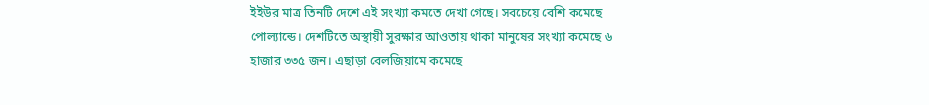ইইউর মাত্র তিনটি দেশে এই সংখ্যা কমতে দেখা গেছে। সবচেয়ে বেশি কমেছে পোল্যান্ডে। দেশটিতে অস্থায়ী সুরক্ষার আওতায় থাকা মানুষের সংখ্যা কমেছে ৬ হাজার ৩৩৫ জন। এছাড়া বেলজিয়ামে কমেছে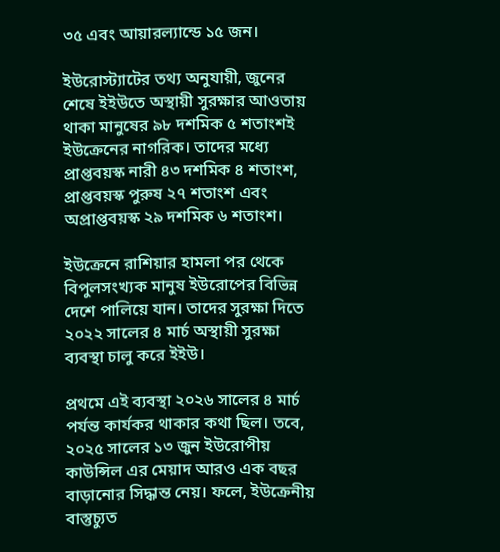৩৫ এবং আয়ারল্যান্ডে ১৫ জন।

ইউরোস্ট্যাটের তথ্য অনুযায়ী, জুনের শেষে ইইউতে অস্থায়ী সুরক্ষার আওতায় থাকা মানুষের ৯৮ দশমিক ৫ শতাংশই ইউক্রেনের নাগরিক। তাদের মধ্যে প্রাপ্তবয়স্ক নারী ৪৩ দশমিক ৪ শতাংশ, প্রাপ্তবয়স্ক পুরুষ ২৭ শতাংশ এবং অপ্রাপ্তবয়স্ক ২৯ দশমিক ৬ শতাংশ।

ইউক্রেনে রাশিয়ার হামলা পর থেকে বিপুলসংখ্যক মানুষ ইউরোপের বিভিন্ন দেশে পালিয়ে যান। তাদের সুরক্ষা দিতে ২০২২ সালের ৪ মার্চ অস্থায়ী সুরক্ষা ব্যবস্থা চালু করে ইইউ।

প্রথমে এই ব্যবস্থা ২০২৬ সালের ৪ মার্চ পর্যন্ত কার্যকর থাকার কথা ছিল। তবে, ২০২৫ সালের ১৩ জুন ইউরোপীয় কাউন্সিল এর মেয়াদ আরও এক বছর বাড়ানোর সিদ্ধান্ত নেয়। ফলে, ইউক্রেনীয় বাস্তুচ্যুত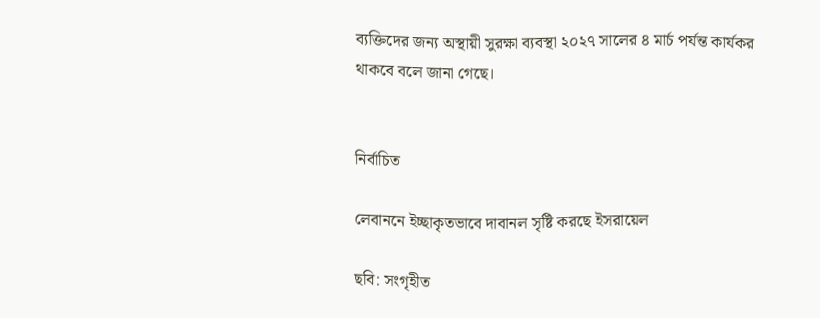ব্যক্তিদের জন্য অস্থায়ী সুরক্ষা ব্যবস্থা ২০২৭ সালের ৪ মার্চ পর্যন্ত কার্যকর থাকবে বলে জানা গেছে।


নির্বাচিত

লেবাননে ইচ্ছাকৃতভাবে দাবানল সৃষ্টি করছে ইসরায়েল

ছবি: সংগৃহীত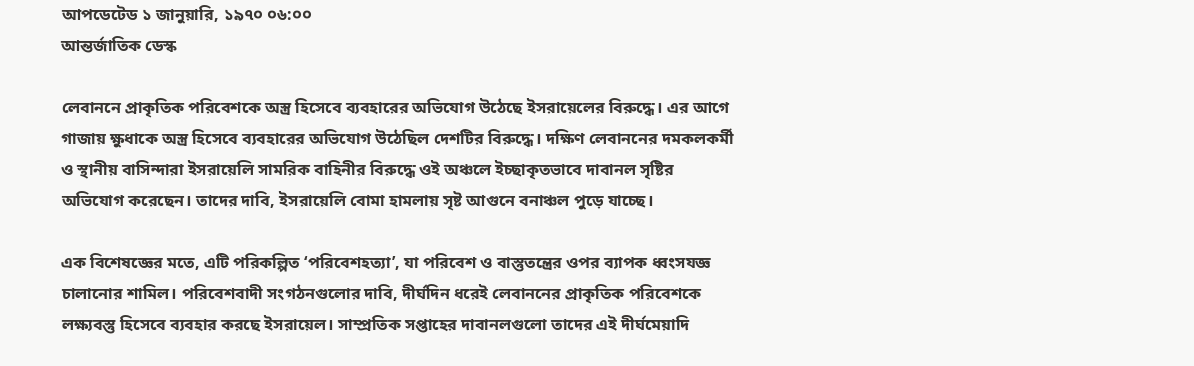আপডেটেড ১ জানুয়ারি, ১৯৭০ ০৬:০০
আন্তর্জাতিক ডেস্ক

লেবাননে প্রাকৃতিক পরিবেশকে অস্ত্র হিসেবে ব্যবহারের অভিযোগ উঠেছে ইসরায়েলের বিরুদ্ধে। এর আগে গাজায় ক্ষুধাকে অস্ত্র হিসেবে ব্যবহারের অভিযোগ উঠেছিল দেশটির বিরুদ্ধে। দক্ষিণ লেবাননের দমকলকর্মী ও স্থানীয় বাসিন্দারা ইসরায়েলি সামরিক বাহিনীর বিরুদ্ধে ওই অঞ্চলে ইচ্ছাকৃতভাবে দাবানল সৃষ্টির অভিযোগ করেছেন। তাদের দাবি, ইসরায়েলি বোমা হামলায় সৃষ্ট আগুনে বনাঞ্চল পুড়ে যাচ্ছে।

এক বিশেষজ্ঞের মতে, এটি পরিকল্পিত ‘পরিবেশহত্যা’, যা পরিবেশ ও বাস্তুতন্ত্রের ওপর ব্যাপক ধ্বংসযজ্ঞ চালানোর শামিল। পরিবেশবাদী সংগঠনগুলোর দাবি, দীর্ঘদিন ধরেই লেবাননের প্রাকৃতিক পরিবেশকে লক্ষ্যবস্তু হিসেবে ব্যবহার করছে ইসরায়েল। সাম্প্রতিক সপ্তাহের দাবানলগুলো তাদের এই দীর্ঘমেয়াদি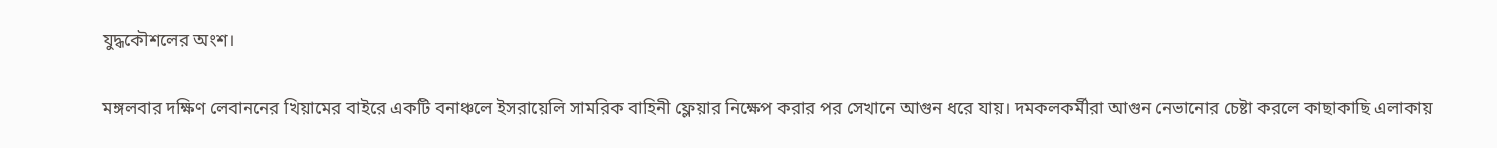যুদ্ধকৌশলের অংশ।

মঙ্গলবার দক্ষিণ লেবাননের খিয়ামের বাইরে একটি বনাঞ্চলে ইসরায়েলি সামরিক বাহিনী ফ্লেয়ার নিক্ষেপ করার পর সেখানে আগুন ধরে যায়। দমকলকর্মীরা আগুন নেভানোর চেষ্টা করলে কাছাকাছি এলাকায়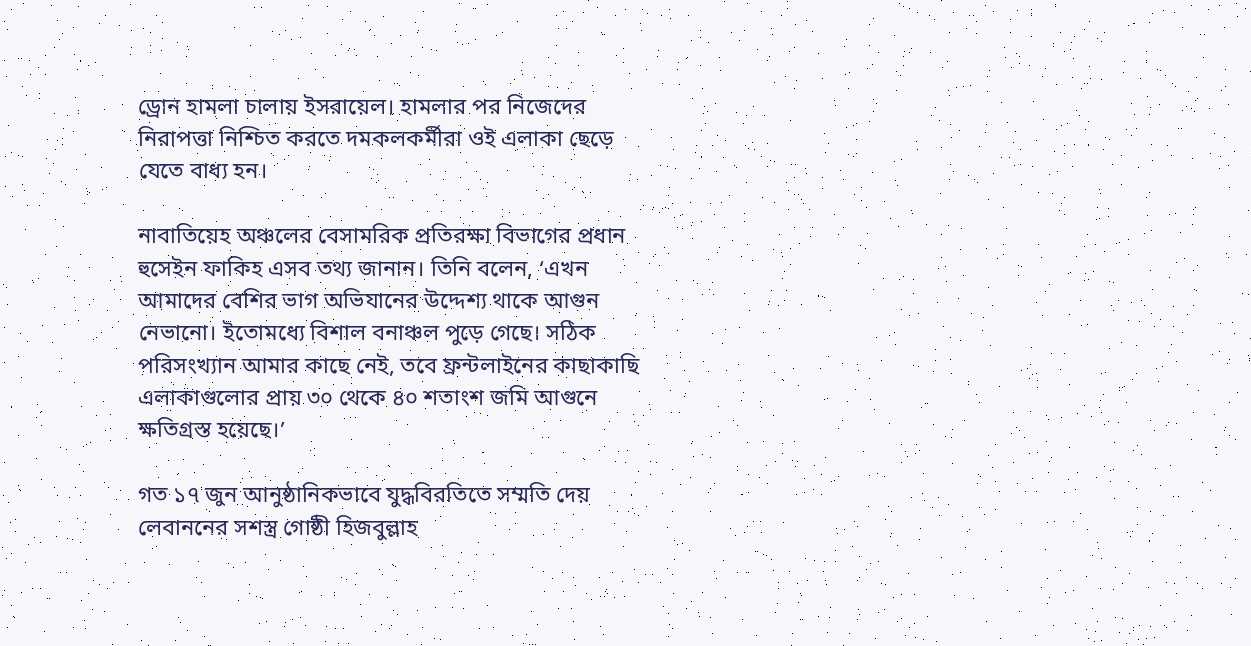ড্রোন হামলা চালায় ইসরায়েল। হামলার পর নিজেদের নিরাপত্তা নিশ্চিত করতে দমকলকর্মীরা ওই এলাকা ছেড়ে যেতে বাধ্য হন।

নাবাতিয়েহ অঞ্চলের বেসামরিক প্রতিরক্ষা বিভাগের প্রধান হুসেইন ফাকিহ এসব তথ্য জানান। তিনি বলেন, ‘এখন আমাদের বেশির ভাগ অভিযানের উদ্দেশ্য থাকে আগুন নেভানো। ইতোমধ্যে বিশাল বনাঞ্চল পুড়ে গেছে। সঠিক পরিসংখ্যান আমার কাছে নেই, তবে ফ্রন্টলাইনের কাছাকাছি এলাকাগুলোর প্রায় ৩০ থেকে ৪০ শতাংশ জমি আগুনে ক্ষতিগ্রস্ত হয়েছে।’

গত ১৭ জুন আনুষ্ঠানিকভাবে যুদ্ধবিরতিতে সম্মতি দেয় লেবাননের সশস্ত্র গোষ্ঠী হিজবুল্লাহ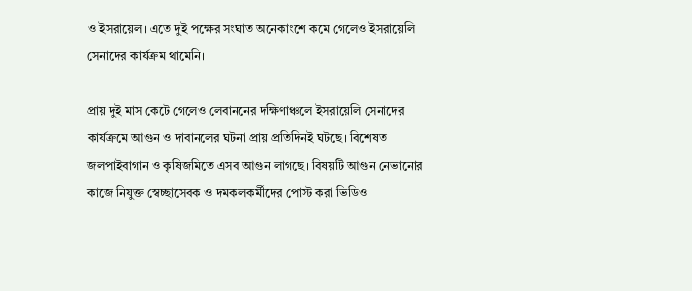ও ইসরায়েল। এতে দুই পক্ষের সংঘাত অনেকাংশে কমে গেলেও ইসরায়েলি সেনাদের কার্যক্রম থামেনি।

প্রায় দুই মাস কেটে গেলেও লেবাননের দক্ষিণাঞ্চলে ইসরায়েলি সেনাদের কার্যক্রমে আগুন ও দাবানলের ঘটনা প্রায় প্রতিদিনই ঘটছে। বিশেষত জলপাইবাগান ও কৃষিজমিতে এসব আগুন লাগছে। বিষয়টি আগুন নেভানোর কাজে নিযুক্ত স্বেচ্ছাসেবক ও দমকলকর্মীদের পোস্ট করা ভিডিও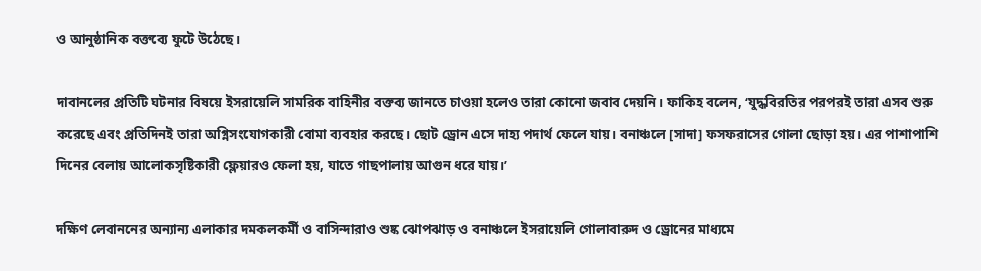ও আনুষ্ঠানিক বক্তব্যে ফুটে উঠেছে।

দাবানলের প্রতিটি ঘটনার বিষয়ে ইসরায়েলি সামরিক বাহিনীর বক্তব্য জানতে চাওয়া হলেও তারা কোনো জবাব দেয়নি। ফাকিহ বলেন, ‘যুদ্ধবিরতির পরপরই তারা এসব শুরু করেছে এবং প্রতিদিনই তারা অগ্নিসংযোগকারী বোমা ব্যবহার করছে। ছোট ড্রোন এসে দাহ্য পদার্থ ফেলে যায়। বনাঞ্চলে [সাদা] ফসফরাসের গোলা ছোড়া হয়। এর পাশাপাশি দিনের বেলায় আলোকসৃষ্টিকারী ফ্লেয়ারও ফেলা হয়, যাতে গাছপালায় আগুন ধরে যায়।’

দক্ষিণ লেবাননের অন্যান্য এলাকার দমকলকর্মী ও বাসিন্দারাও শুষ্ক ঝোপঝাড় ও বনাঞ্চলে ইসরায়েলি গোলাবারুদ ও ড্রোনের মাধ্যমে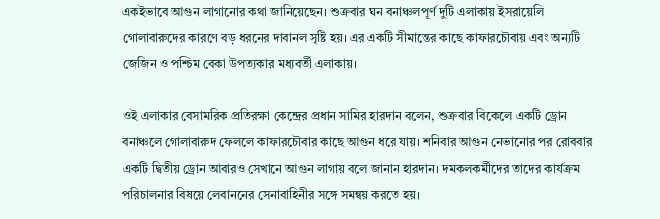একইভাবে আগুন লাগানোর কথা জানিয়েছেন। শুক্রবার ঘন বনাঞ্চলপূর্ণ দুটি এলাকায় ইসরায়েলি গোলাবারুদের কারণে বড় ধরনের দাবানল সৃষ্টি হয়। এর একটি সীমান্তের কাছে কাফারচৌবায় এবং অন্যটি জেজিন ও পশ্চিম বেকা উপত্যকার মধ্যবর্তী এলাকায়।

ওই এলাকার বেসামরিক প্রতিরক্ষা কেন্দ্রের প্রধান সামির হারদান বলেন, শুক্রবার বিকেলে একটি ড্রোন বনাঞ্চলে গোলাবারুদ ফেললে কাফারচৌবার কাছে আগুন ধরে যায়। শনিবার আগুন নেভানোর পর রোববার একটি দ্বিতীয় ড্রোন আবারও সেখানে আগুন লাগায় বলে জানান হারদান। দমকলকর্মীদের তাদের কার্যক্রম পরিচালনার বিষয়ে লেবাননের সেনাবাহিনীর সঙ্গে সমন্বয় করতে হয়।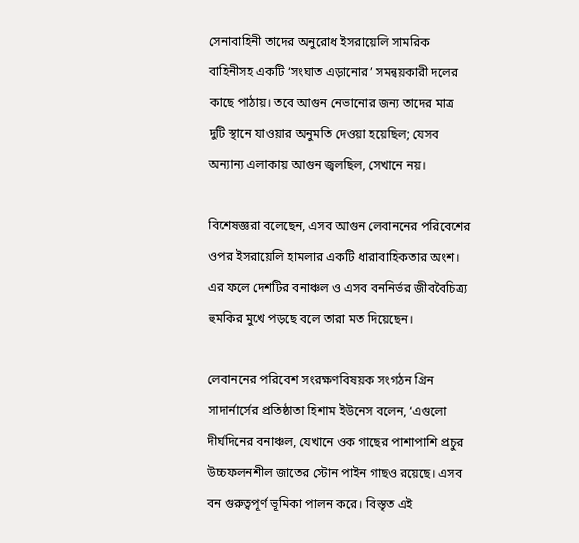সেনাবাহিনী তাদের অনুরোধ ইসরায়েলি সামরিক বাহিনীসহ একটি ‘সংঘাত এড়ানোর’ সমন্বয়কারী দলের কাছে পাঠায়। তবে আগুন নেভানোর জন্য তাদের মাত্র দুটি স্থানে যাওয়ার অনুমতি দেওয়া হয়েছিল; যেসব অন্যান্য এলাকায় আগুন জ্বলছিল, সেখানে নয়।

বিশেষজ্ঞরা বলেছেন, এসব আগুন লেবাননের পরিবেশের ওপর ইসরায়েলি হামলার একটি ধারাবাহিকতার অংশ। এর ফলে দেশটির বনাঞ্চল ও এসব বননির্ভর জীববৈচিত্র্য হুমকির মুখে পড়ছে বলে তারা মত দিয়েছেন।

লেবাননের পরিবেশ সংরক্ষণবিষয়ক সংগঠন গ্রিন সাদার্নার্সের প্রতিষ্ঠাতা হিশাম ইউনেস বলেন, ‘এগুলো দীর্ঘদিনের বনাঞ্চল, যেখানে ওক গাছের পাশাপাশি প্রচুর উচ্চফলনশীল জাতের স্টোন পাইন গাছও রয়েছে। এসব বন গুরুত্বপূর্ণ ভূমিকা পালন করে। বিস্তৃত এই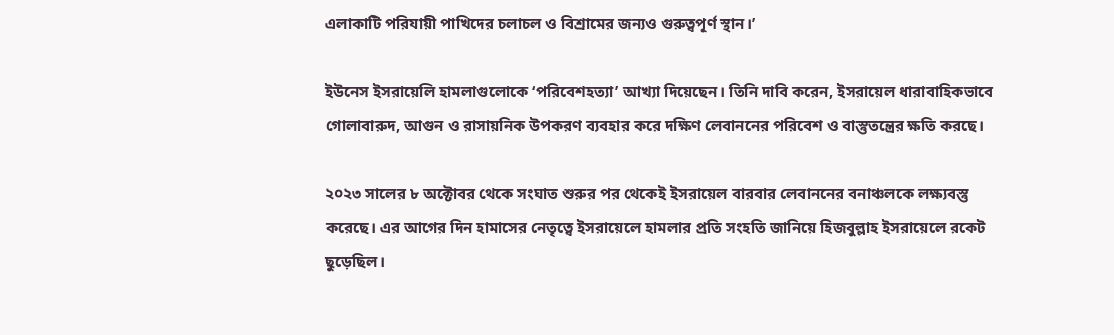এলাকাটি পরিযায়ী পাখিদের চলাচল ও বিশ্রামের জন্যও গুরুত্বপূর্ণ স্থান।’

ইউনেস ইসরায়েলি হামলাগুলোকে ‘পরিবেশহত্যা’ আখ্যা দিয়েছেন। তিনি দাবি করেন, ইসরায়েল ধারাবাহিকভাবে গোলাবারুদ, আগুন ও রাসায়নিক উপকরণ ব্যবহার করে দক্ষিণ লেবাননের পরিবেশ ও বাস্তুতন্ত্রের ক্ষতি করছে।

২০২৩ সালের ৮ অক্টোবর থেকে সংঘাত শুরুর পর থেকেই ইসরায়েল বারবার লেবাননের বনাঞ্চলকে লক্ষ্যবস্তু করেছে। এর আগের দিন হামাসের নেতৃত্বে ইসরায়েলে হামলার প্রতি সংহতি জানিয়ে হিজবুল্লাহ ইসরায়েলে রকেট ছুড়েছিল।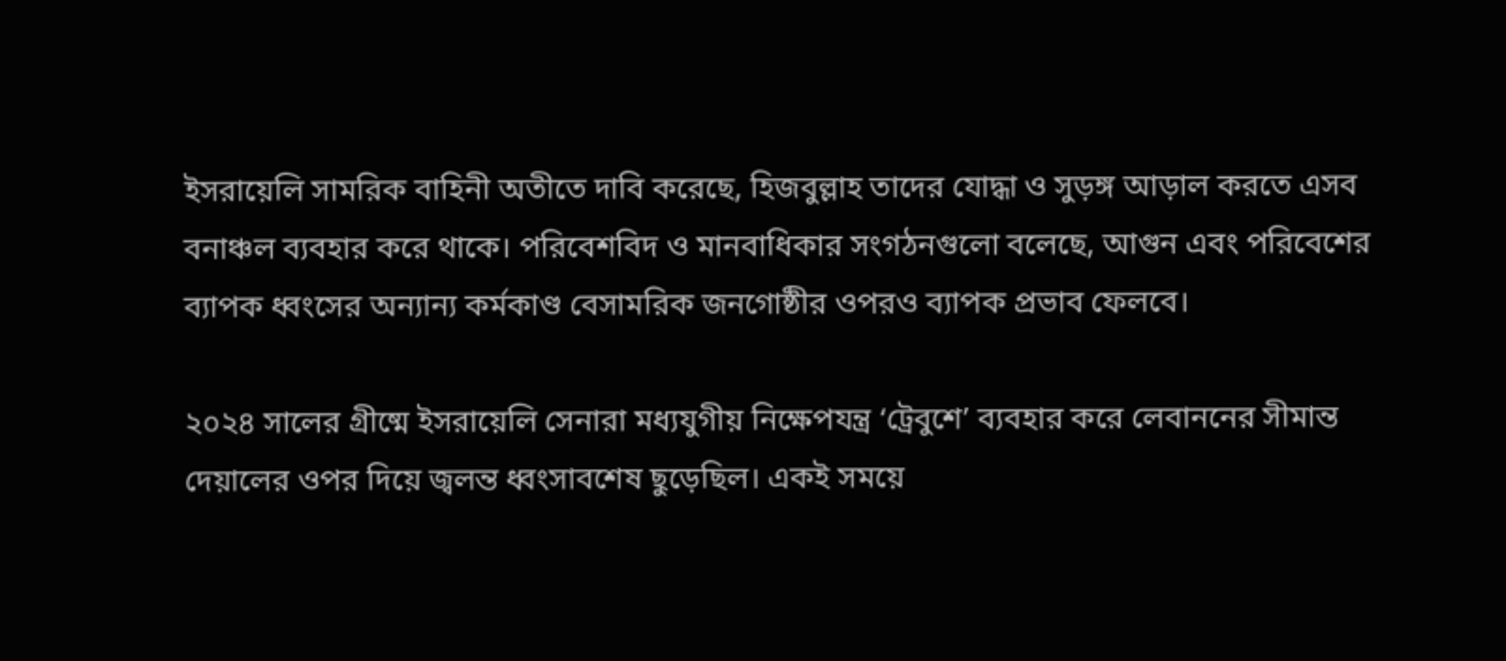ইসরায়েলি সামরিক বাহিনী অতীতে দাবি করেছে, হিজবুল্লাহ তাদের যোদ্ধা ও সুড়ঙ্গ আড়াল করতে এসব বনাঞ্চল ব্যবহার করে থাকে। পরিবেশবিদ ও মানবাধিকার সংগঠনগুলো বলেছে, আগুন এবং পরিবেশের ব্যাপক ধ্বংসের অন্যান্য কর্মকাণ্ড বেসামরিক জনগোষ্ঠীর ওপরও ব্যাপক প্রভাব ফেলবে।

২০২৪ সালের গ্রীষ্মে ইসরায়েলি সেনারা মধ্যযুগীয় নিক্ষেপযন্ত্র ‘ট্রেবুশে’ ব্যবহার করে লেবাননের সীমান্ত দেয়ালের ওপর দিয়ে জ্বলন্ত ধ্বংসাবশেষ ছুড়েছিল। একই সময়ে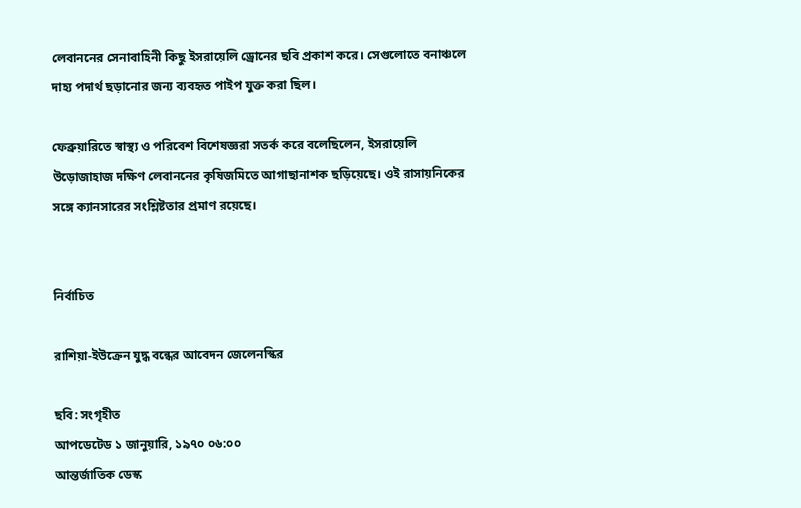লেবাননের সেনাবাহিনী কিছু ইসরায়েলি ড্রোনের ছবি প্রকাশ করে। সেগুলোতে বনাঞ্চলে দাহ্য পদার্থ ছড়ানোর জন্য ব্যবহৃত পাইপ যুক্ত করা ছিল।

ফেব্রুয়ারিতে স্বাস্থ্য ও পরিবেশ বিশেষজ্ঞরা সতর্ক করে বলেছিলেন, ইসরায়েলি উড়োজাহাজ দক্ষিণ লেবাননের কৃষিজমিতে আগাছানাশক ছড়িয়েছে। ওই রাসায়নিকের সঙ্গে ক্যানসারের সংশ্লিষ্টতার প্রমাণ রয়েছে।


নির্বাচিত

রাশিয়া-ইউক্রেন যুদ্ধ বন্ধের আবেদন জেলেনস্কির

ছবি: সংগৃহীত
আপডেটেড ১ জানুয়ারি, ১৯৭০ ০৬:০০
আন্তর্জাতিক ডেস্ক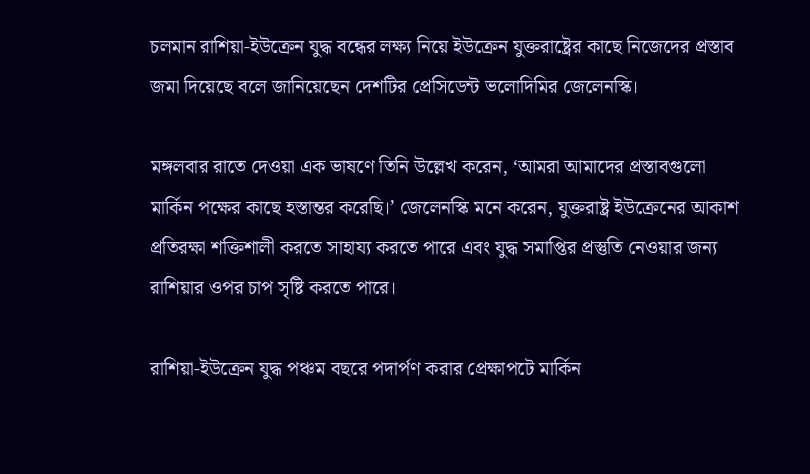চলমান রাশিয়া-ইউক্রেন যুদ্ধ বন্ধের লক্ষ্য নিয়ে ইউক্রেন যুক্তরাষ্ট্রের কাছে নিজেদের প্রস্তাব জমা দিয়েছে বলে জানিয়েছেন দেশটির প্রেসিডেন্ট ভলোদিমির জেলেনস্কি।

মঙ্গলবার রাতে দেওয়া এক ভাষণে তিনি উল্লেখ করেন, ‘আমরা আমাদের প্রস্তাবগুলো মার্কিন পক্ষের কাছে হস্তান্তর করেছি।’ জেলেনস্কি মনে করেন, যুক্তরাষ্ট্র ইউক্রেনের আকাশ প্রতিরক্ষা শক্তিশালী করতে সাহায্য করতে পারে এবং যুদ্ধ সমাপ্তির প্রস্তুতি নেওয়ার জন্য রাশিয়ার ওপর চাপ সৃষ্টি করতে পারে।

রাশিয়া-ইউক্রেন যুদ্ধ পঞ্চম বছরে পদার্পণ করার প্রেক্ষাপটে মার্কিন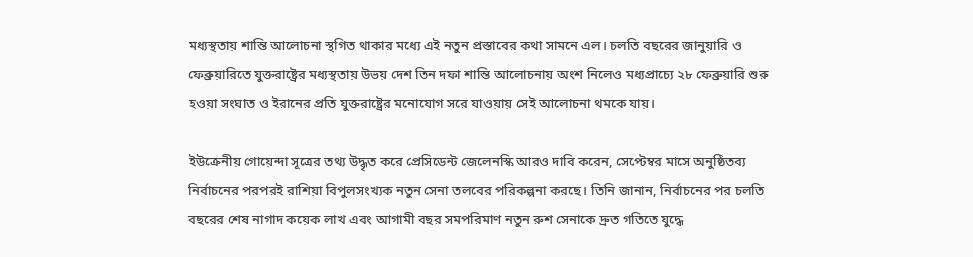মধ্যস্থতায় শান্তি আলোচনা স্থগিত থাকার মধ্যে এই নতুন প্রস্তাবের কথা সামনে এল। চলতি বছরের জানুয়ারি ও ফেব্রুয়ারিতে যুক্তরাষ্ট্রের মধ্যস্থতায় উভয় দেশ তিন দফা শান্তি আলোচনায় অংশ নিলেও মধ্যপ্রাচ্যে ২৮ ফেব্রুয়ারি শুরু হওয়া সংঘাত ও ইরানের প্রতি যুক্তরাষ্ট্রের মনোযোগ সরে যাওয়ায় সেই আলোচনা থমকে যায়।

ইউক্রেনীয় গোয়েন্দা সূত্রের তথ্য উদ্ধৃত করে প্রেসিডেন্ট জেলেনস্কি আরও দাবি করেন, সেপ্টেম্বর মাসে অনুষ্ঠিতব্য নির্বাচনের পরপরই রাশিয়া বিপুলসংখ্যক নতুন সেনা তলবের পরিকল্পনা করছে। তিনি জানান, নির্বাচনের পর চলতি বছরের শেষ নাগাদ কয়েক লাখ এবং আগামী বছর সমপরিমাণ নতুন রুশ সেনাকে দ্রুত গতিতে যুদ্ধে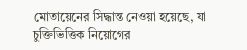মোতায়েনের সিদ্ধান্ত নেওয়া হয়েছে, যা চুক্তিভিত্তিক নিয়োগের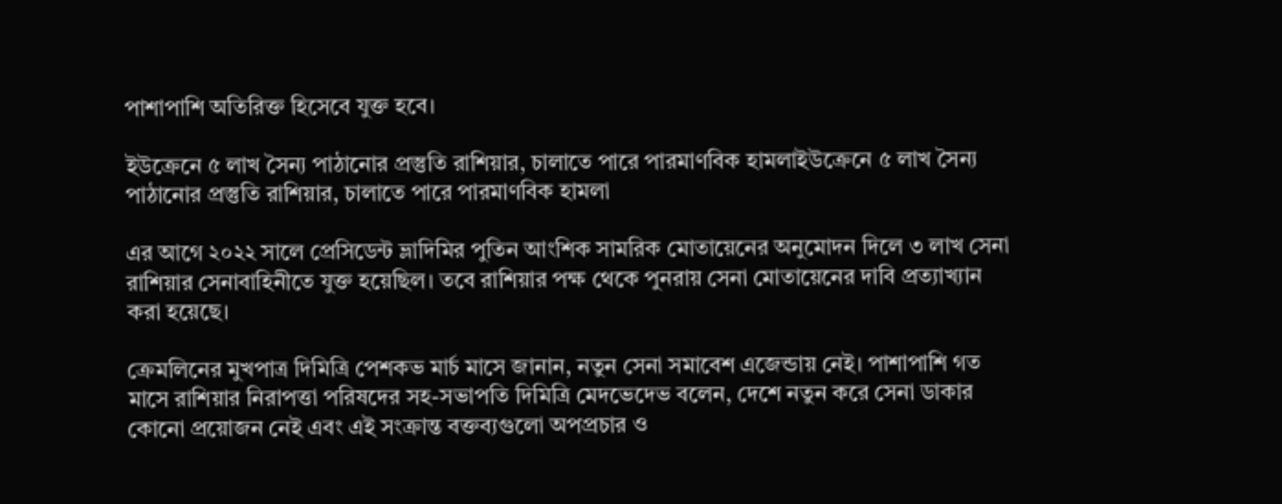পাশাপাশি অতিরিক্ত হিসেবে যুক্ত হবে।

ইউক্রেনে ৫ লাখ সৈন্য পাঠানোর প্রস্তুতি রাশিয়ার, চালাতে পারে পারমাণবিক হামলাইউক্রেনে ৫ লাখ সৈন্য পাঠানোর প্রস্তুতি রাশিয়ার, চালাতে পারে পারমাণবিক হামলা

এর আগে ২০২২ সালে প্রেসিডেন্ট ভ্লাদিমির পুতিন আংশিক সামরিক মোতায়েনের অনুমোদন দিলে ৩ লাখ সেনা রাশিয়ার সেনাবাহিনীতে যুক্ত হয়েছিল। তবে রাশিয়ার পক্ষ থেকে পুনরায় সেনা মোতায়েনের দাবি প্রত্যাখ্যান করা হয়েছে।

ক্রেমলিনের মুখপাত্র দিমিত্রি পেশকভ মার্চ মাসে জানান, নতুন সেনা সমাবেশ এজেন্ডায় নেই। পাশাপাশি গত মাসে রাশিয়ার নিরাপত্তা পরিষদের সহ-সভাপতি দিমিত্রি মেদভেদেভ বলেন, দেশে নতুন করে সেনা ডাকার কোনো প্রয়োজন নেই এবং এই সংক্রান্ত বক্তব্যগুলো অপপ্রচার ও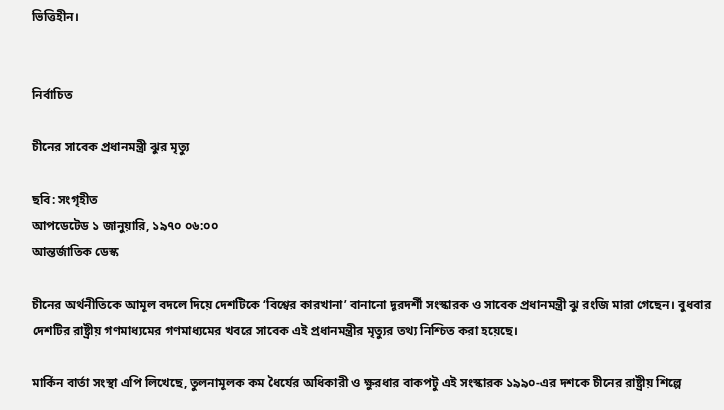ভিত্তিহীন।


নির্বাচিত

চীনের সাবেক প্রধানমন্ত্রী ঝুর মৃত্যু

ছবি: সংগৃহীত
আপডেটেড ১ জানুয়ারি, ১৯৭০ ০৬:০০
আন্তর্জাতিক ডেস্ক

চীনের অর্থনীতিকে আমূল বদলে দিয়ে দেশটিকে ‘বিশ্বের কারখানা’ বানানো দূরদর্শী সংস্কারক ও সাবেক প্রধানমন্ত্রী ঝু রংজি মারা গেছেন। বুধবার দেশটির রাষ্ট্রীয় গণমাধ্যমের গণমাধ্যমের খবরে সাবেক এই প্রধানমন্ত্রীর মৃত্যুর তথ্য নিশ্চিত করা হয়েছে।

মার্কিন বার্তা সংস্থা এপি লিখেছে, তুলনামূলক কম ধৈর্যের অধিকারী ও ক্ষুরধার বাকপটু এই সংস্কারক ১৯৯০-এর দশকে চীনের রাষ্ট্রীয় শিল্পে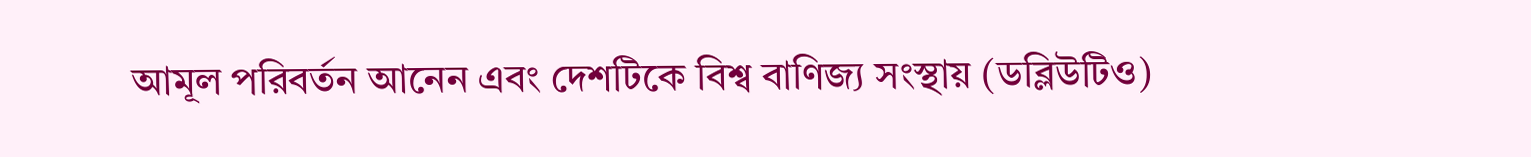আমূল পরিবর্তন আনেন এবং দেশটিকে বিশ্ব বাণিজ্য সংস্থায় (ডব্লিউটিও)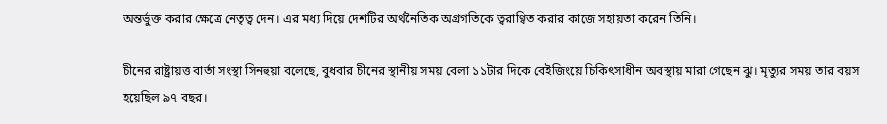অন্তর্ভুক্ত করার ক্ষেত্রে নেতৃত্ব দেন। এর মধ্য দিয়ে দেশটির অর্থনৈতিক অগ্রগতিকে ত্বরাণ্বিত করার কাজে সহায়তা করেন তিনি।

চীনের রাষ্ট্রায়ত্ত বার্তা সংস্থা সিনহুয়া বলেছে, বুধবার চীনের স্থানীয় সময় বেলা ১১টার দিকে বেইজিংয়ে চিকিৎসাধীন অবস্থায় মারা গেছেন ঝু। মৃত্যুর সময় তার বয়স হয়েছিল ৯৭ বছর।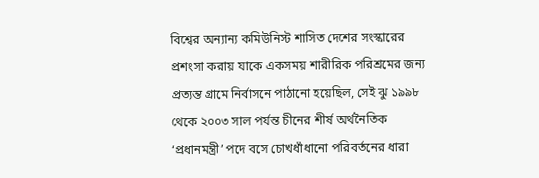বিশ্বের অন্যান্য কমিউনিস্ট শাসিত দেশের সংস্কারের প্রশংসা করায় যাকে একসময় শারীরিক পরিশ্রমের জন্য প্রত্যন্ত গ্রামে নির্বাসনে পাঠানো হয়েছিল, সেই ঝু ১৯৯৮ থেকে ২০০৩ সাল পর্যন্ত চীনের শীর্ষ অর্থনৈতিক ‘প্রধানমন্ত্রী’ পদে বসে চোখধাঁধানো পরিবর্তনের ধারা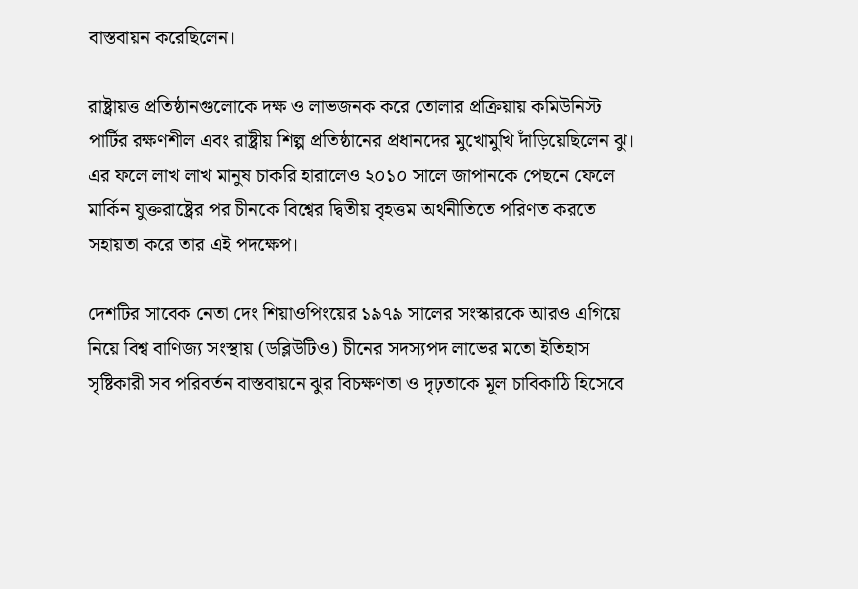বাস্তবায়ন করেছিলেন।

রাষ্ট্রায়ত্ত প্রতিষ্ঠানগুলোকে দক্ষ ও লাভজনক করে তোলার প্রক্রিয়ায় কমিউনিস্ট পার্টির রক্ষণশীল এবং রাষ্ট্রীয় শিল্প প্রতিষ্ঠানের প্রধানদের মুখোমুখি দাঁড়িয়েছিলেন ঝু। এর ফলে লাখ লাখ মানুষ চাকরি হারালেও ২০১০ সালে জাপানকে পেছনে ফেলে মার্কিন যুক্তরাষ্ট্রের পর চীনকে বিশ্বের দ্বিতীয় বৃহত্তম অর্থনীতিতে পরিণত করতে সহায়তা করে তার এই পদক্ষেপ।

দেশটির সাবেক নেতা দেং শিয়াওপিংয়ের ১৯৭৯ সালের সংস্কারকে আরও এগিয়ে নিয়ে বিশ্ব বাণিজ্য সংস্থায় (ডব্লিউটিও) চীনের সদস্যপদ লাভের মতো ইতিহাস সৃষ্টিকারী সব পরিবর্তন বাস্তবায়নে ঝুর বিচক্ষণতা ও দৃঢ়তাকে মূল চাবিকাঠি হিসেবে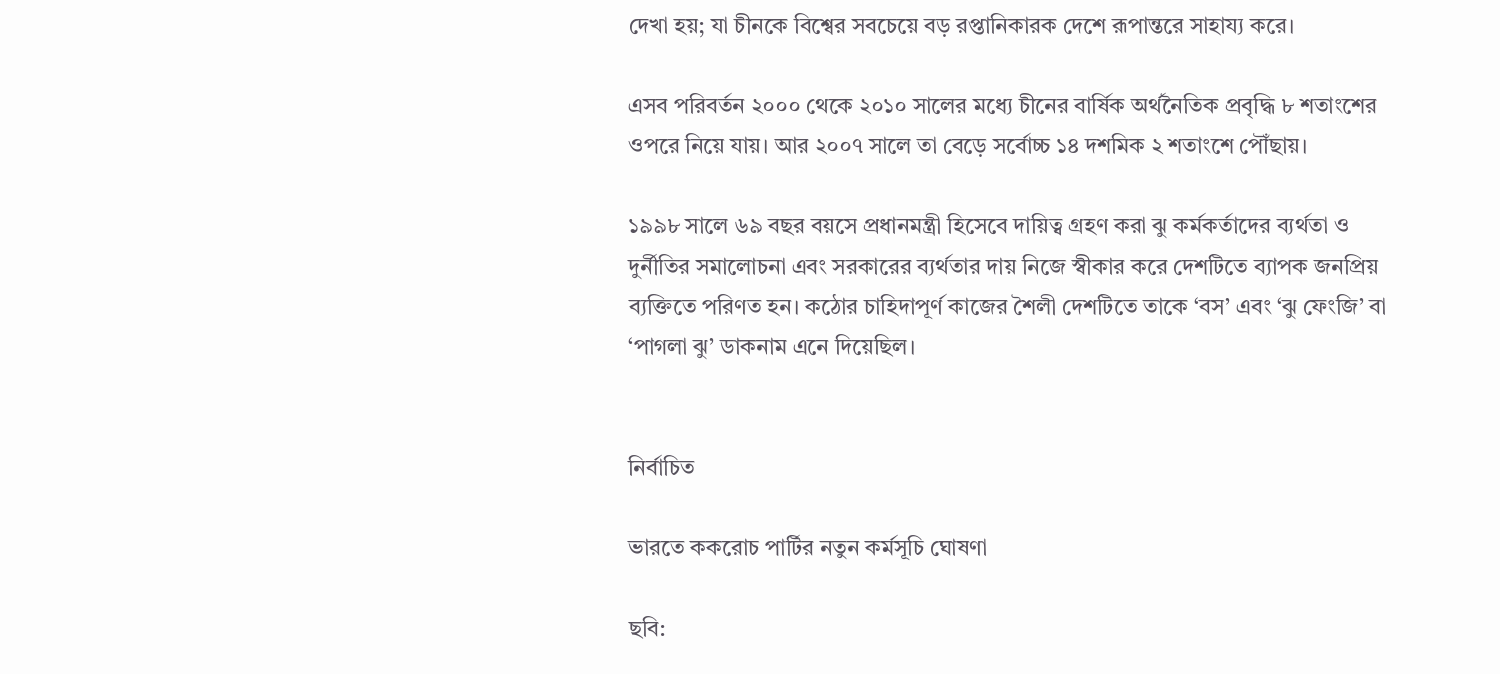দেখা হয়; যা চীনকে বিশ্বের সবচেয়ে বড় রপ্তানিকারক দেশে রূপান্তরে সাহায্য করে।

এসব পরিবর্তন ২০০০ থেকে ২০১০ সালের মধ্যে চীনের বার্ষিক অর্থনৈতিক প্রবৃদ্ধি ৮ শতাংশের ওপরে নিয়ে যায়। আর ২০০৭ সালে তা বেড়ে সর্বোচ্চ ১৪ দশমিক ২ শতাংশে পৌঁছায়।

১৯৯৮ সালে ৬৯ বছর বয়সে প্রধানমন্ত্রী হিসেবে দায়িত্ব গ্রহণ করা ঝু কর্মকর্তাদের ব্যর্থতা ও দুর্নীতির সমালোচনা এবং সরকারের ব্যর্থতার দায় নিজে স্বীকার করে দেশটিতে ব্যাপক জনপ্রিয় ব্যক্তিতে পরিণত হন। কঠোর চাহিদাপূর্ণ কাজের শৈলী দেশটিতে তাকে ‘বস’ এবং ‘ঝু ফেংজি’ বা ‘পাগলা ঝু’ ডাকনাম এনে দিয়েছিল।


নির্বাচিত

ভারতে ককরোচ পার্টির নতুন কর্মসূচি ঘোষণা

ছবি: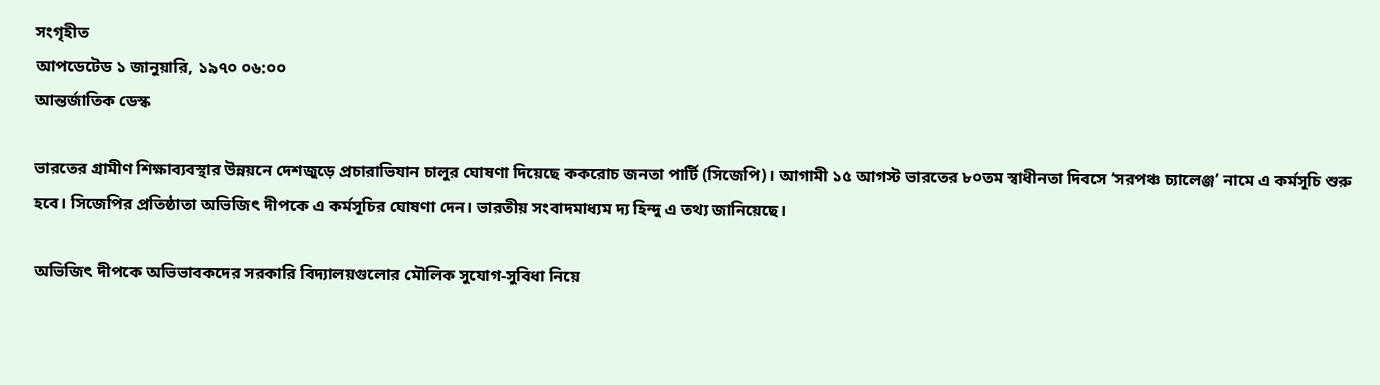সংগৃহীত
আপডেটেড ১ জানুয়ারি, ১৯৭০ ০৬:০০
আন্তর্জাতিক ডেস্ক

ভারতের গ্রামীণ শিক্ষাব্যবস্থার উন্নয়নে দেশজুড়ে প্রচারাভিযান চালুর ঘোষণা দিয়েছে ককরোচ জনতা পার্টি (সিজেপি)। আগামী ১৫ আগস্ট ভারতের ৮০তম স্বাধীনতা দিবসে ‘সরপঞ্চ চ্যালেঞ্জ’ নামে এ কর্মসূচি শুরু হবে। সিজেপির প্রতিষ্ঠাতা অভিজিৎ দীপকে এ কর্মসূচির ঘোষণা দেন। ভারতীয় সংবাদমাধ্যম দ্য হিন্দু এ তথ্য জানিয়েছে।

অভিজিৎ দীপকে অভিভাবকদের সরকারি বিদ্যালয়গুলোর মৌলিক সুযোগ-সুবিধা নিয়ে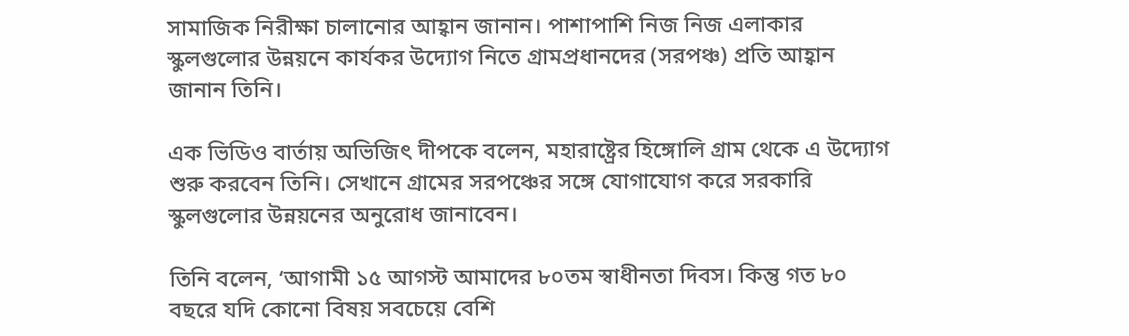সামাজিক নিরীক্ষা চালানোর আহ্বান জানান। পাশাপাশি নিজ নিজ এলাকার স্কুলগুলোর উন্নয়নে কার্যকর উদ্যোগ নিতে গ্রামপ্রধানদের (সরপঞ্চ) প্রতি আহ্বান জানান তিনি।

এক ভিডিও বার্তায় অভিজিৎ দীপকে বলেন, মহারাষ্ট্রের হিঙ্গোলি গ্রাম থেকে এ উদ্যোগ শুরু করবেন তিনি। সেখানে গ্রামের সরপঞ্চের সঙ্গে যোগাযোগ করে সরকারি স্কুলগুলোর উন্নয়নের অনুরোধ জানাবেন।

তিনি বলেন, ‘আগামী ১৫ আগস্ট আমাদের ৮০তম স্বাধীনতা দিবস। কিন্তু গত ৮০ বছরে যদি কোনো বিষয় সবচেয়ে বেশি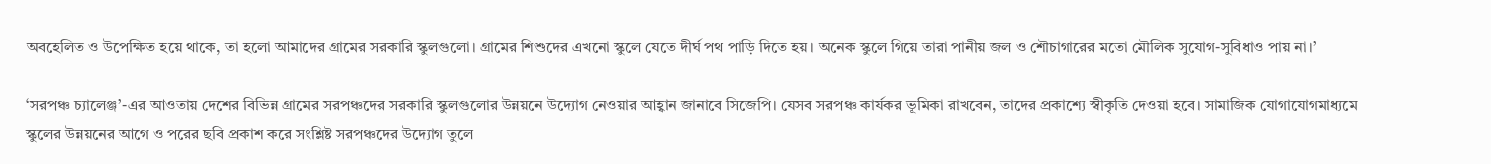অবহেলিত ও উপেক্ষিত হয়ে থাকে, তা হলো আমাদের গ্রামের সরকারি স্কুলগুলো। গ্রামের শিশুদের এখনো স্কুলে যেতে দীর্ঘ পথ পাড়ি দিতে হয়। অনেক স্কুলে গিয়ে তারা পানীয় জল ও শৌচাগারের মতো মৌলিক সুযোগ-সুবিধাও পায় না।’

‘সরপঞ্চ চ্যালেঞ্জ’-এর আওতায় দেশের বিভিন্ন গ্রামের সরপঞ্চদের সরকারি স্কুলগুলোর উন্নয়নে উদ্যোগ নেওয়ার আহ্বান জানাবে সিজেপি। যেসব সরপঞ্চ কার্যকর ভূমিকা রাখবেন, তাদের প্রকাশ্যে স্বীকৃতি দেওয়া হবে। সামাজিক যোগাযোগমাধ্যমে স্কুলের উন্নয়নের আগে ও পরের ছবি প্রকাশ করে সংশ্লিষ্ট সরপঞ্চদের উদ্যোগ তুলে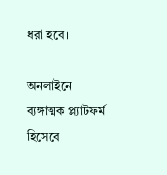ধরা হবে।

অনলাইনে ব্যঙ্গাত্মক প্ল্যাটফর্ম হিসেবে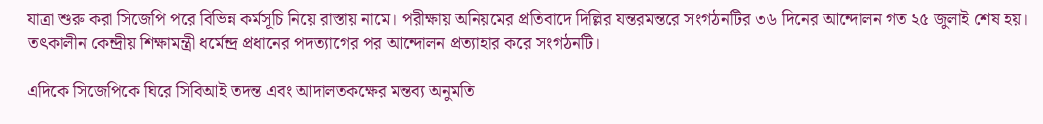যাত্রা শুরু করা সিজেপি পরে বিভিন্ন কর্মসূচি নিয়ে রাস্তায় নামে। পরীক্ষায় অনিয়মের প্রতিবাদে দিল্লির যন্তরমন্তরে সংগঠনটির ৩৬ দিনের আন্দোলন গত ২৫ জুলাই শেষ হয়। তৎকালীন কেন্দ্রীয় শিক্ষামন্ত্রী ধর্মেন্দ্র প্রধানের পদত্যাগের পর আন্দোলন প্রত্যাহার করে সংগঠনটি।

এদিকে সিজেপিকে ঘিরে সিবিআই তদন্ত এবং আদালতকক্ষের মন্তব্য অনুমতি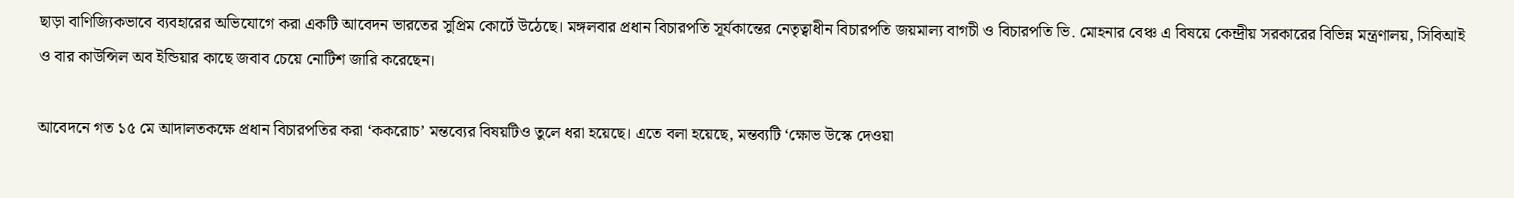ছাড়া বাণিজ্যিকভাবে ব্যবহারের অভিযোগে করা একটি আবেদন ভারতের সুপ্রিম কোর্টে উঠেছে। মঙ্গলবার প্রধান বিচারপতি সূর্যকান্তের নেতৃত্বাধীন বিচারপতি জয়মাল্য বাগচী ও বিচারপতি ভি. মোহনার বেঞ্চ এ বিষয়ে কেন্দ্রীয় সরকারের বিভিন্ন মন্ত্রণালয়, সিবিআই ও বার কাউন্সিল অব ইন্ডিয়ার কাছে জবাব চেয়ে নোটিশ জারি করেছেন।

আবেদনে গত ১৫ মে আদালতকক্ষে প্রধান বিচারপতির করা ‘ককরোচ’ মন্তব্যের বিষয়টিও তুলে ধরা হয়েছে। এতে বলা হয়েছে, মন্তব্যটি ‘ক্ষোভ উস্কে দেওয়া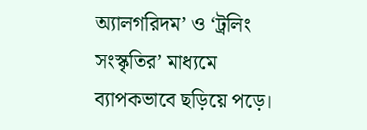অ্যালগরিদম’ ও ‘ট্রলিং সংস্কৃতির’ মাধ্যমে ব্যাপকভাবে ছড়িয়ে পড়ে।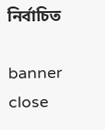নির্বাচিত

banner close